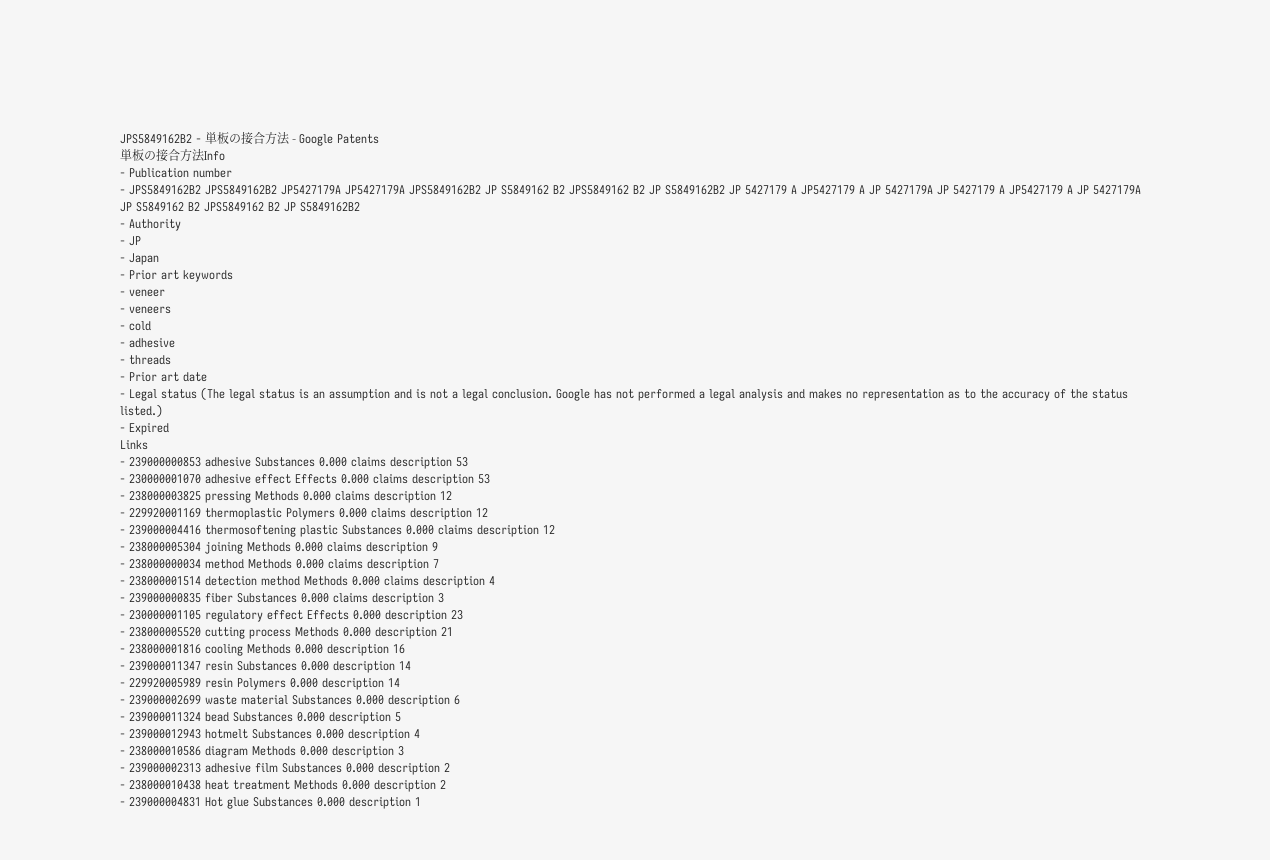JPS5849162B2 - 単板の接合方法 - Google Patents
単板の接合方法Info
- Publication number
- JPS5849162B2 JPS5849162B2 JP5427179A JP5427179A JPS5849162B2 JP S5849162 B2 JPS5849162 B2 JP S5849162B2 JP 5427179 A JP5427179 A JP 5427179A JP 5427179 A JP5427179 A JP 5427179A JP S5849162 B2 JPS5849162 B2 JP S5849162B2
- Authority
- JP
- Japan
- Prior art keywords
- veneer
- veneers
- cold
- adhesive
- threads
- Prior art date
- Legal status (The legal status is an assumption and is not a legal conclusion. Google has not performed a legal analysis and makes no representation as to the accuracy of the status listed.)
- Expired
Links
- 239000000853 adhesive Substances 0.000 claims description 53
- 230000001070 adhesive effect Effects 0.000 claims description 53
- 238000003825 pressing Methods 0.000 claims description 12
- 229920001169 thermoplastic Polymers 0.000 claims description 12
- 239000004416 thermosoftening plastic Substances 0.000 claims description 12
- 238000005304 joining Methods 0.000 claims description 9
- 238000000034 method Methods 0.000 claims description 7
- 238000001514 detection method Methods 0.000 claims description 4
- 239000000835 fiber Substances 0.000 claims description 3
- 230000001105 regulatory effect Effects 0.000 description 23
- 238000005520 cutting process Methods 0.000 description 21
- 238000001816 cooling Methods 0.000 description 16
- 239000011347 resin Substances 0.000 description 14
- 229920005989 resin Polymers 0.000 description 14
- 239000002699 waste material Substances 0.000 description 6
- 239000011324 bead Substances 0.000 description 5
- 239000012943 hotmelt Substances 0.000 description 4
- 238000010586 diagram Methods 0.000 description 3
- 239000002313 adhesive film Substances 0.000 description 2
- 238000010438 heat treatment Methods 0.000 description 2
- 239000004831 Hot glue Substances 0.000 description 1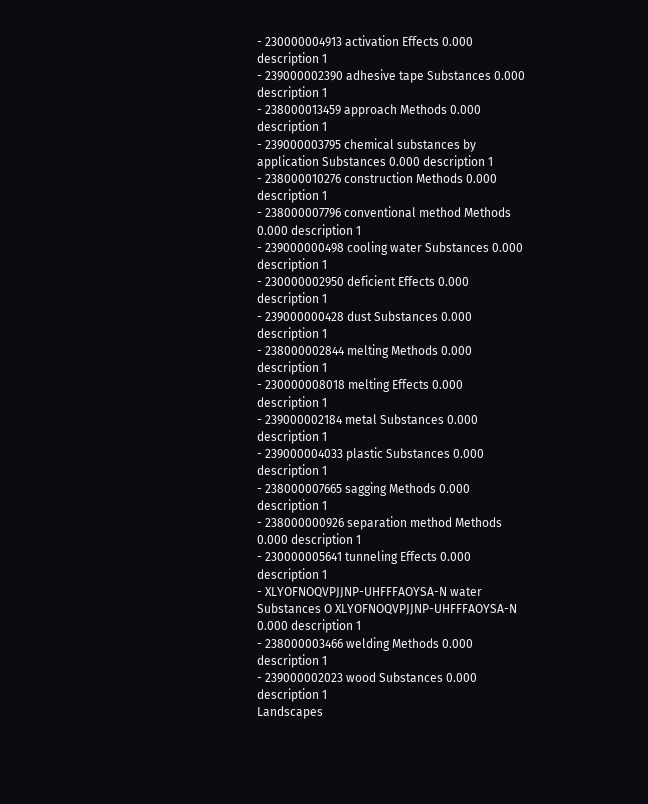- 230000004913 activation Effects 0.000 description 1
- 239000002390 adhesive tape Substances 0.000 description 1
- 238000013459 approach Methods 0.000 description 1
- 239000003795 chemical substances by application Substances 0.000 description 1
- 238000010276 construction Methods 0.000 description 1
- 238000007796 conventional method Methods 0.000 description 1
- 239000000498 cooling water Substances 0.000 description 1
- 230000002950 deficient Effects 0.000 description 1
- 239000000428 dust Substances 0.000 description 1
- 238000002844 melting Methods 0.000 description 1
- 230000008018 melting Effects 0.000 description 1
- 239000002184 metal Substances 0.000 description 1
- 239000004033 plastic Substances 0.000 description 1
- 238000007665 sagging Methods 0.000 description 1
- 238000000926 separation method Methods 0.000 description 1
- 230000005641 tunneling Effects 0.000 description 1
- XLYOFNOQVPJJNP-UHFFFAOYSA-N water Substances O XLYOFNOQVPJJNP-UHFFFAOYSA-N 0.000 description 1
- 238000003466 welding Methods 0.000 description 1
- 239000002023 wood Substances 0.000 description 1
Landscapes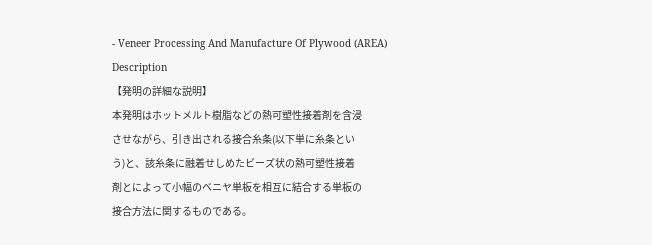- Veneer Processing And Manufacture Of Plywood (AREA)
Description
【発明の詳細な説明】
本発明はホットメルト樹脂などの熱可塑性接着剤を含浸
させながら、引き出される接合糸条(以下単に糸条とい
う)と、該糸条に融着せしめたビーズ状の熱可塑性接着
剤とによって小幅のベニヤ単板を相互に結合する単板の
接合方法に関するものである。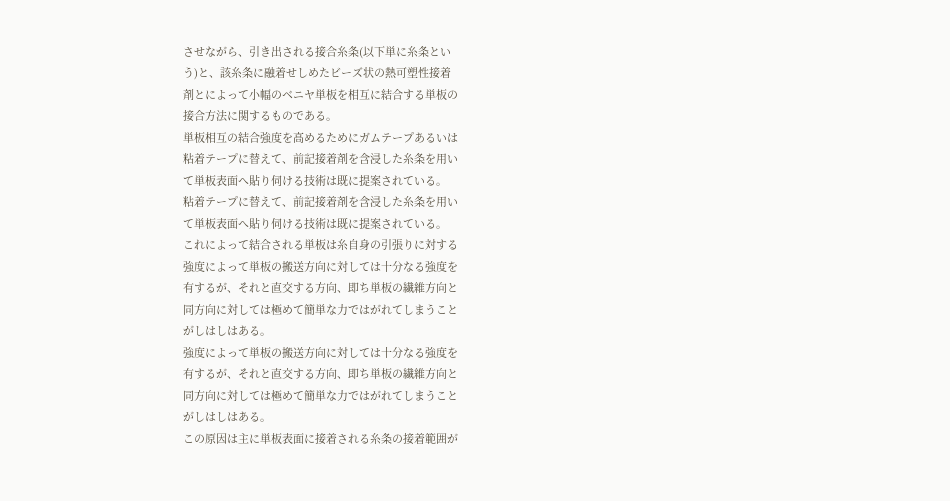させながら、引き出される接合糸条(以下単に糸条とい
う)と、該糸条に融着せしめたビーズ状の熱可塑性接着
剤とによって小幅のベニヤ単板を相互に結合する単板の
接合方法に関するものである。
単板相互の結合強度を高めるためにガムテープあるいは
粘着テープに替えて、前記接着剤を含浸した糸条を用い
て単板表面へ貼り伺ける技術は既に提案されている。
粘着テープに替えて、前記接着剤を含浸した糸条を用い
て単板表面へ貼り伺ける技術は既に提案されている。
これによって結合される単板は糸自身の引張りに対する
強度によって単板の搬送方向に対しては十分なる強度を
有するが、それと直交する方向、即ち単板の繊維方向と
同方向に対しては極めて簡単な力ではがれてしまうこと
がしはしはある。
強度によって単板の搬送方向に対しては十分なる強度を
有するが、それと直交する方向、即ち単板の繊維方向と
同方向に対しては極めて簡単な力ではがれてしまうこと
がしはしはある。
この原因は主に単板表面に接着される糸条の接着範囲が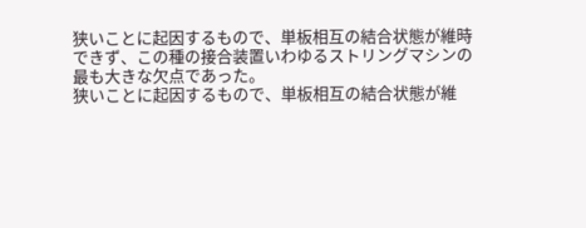狭いことに起因するもので、単板相互の結合状態が維時
できず、この種の接合装置いわゆるストリングマシンの
最も大きな欠点であった。
狭いことに起因するもので、単板相互の結合状態が維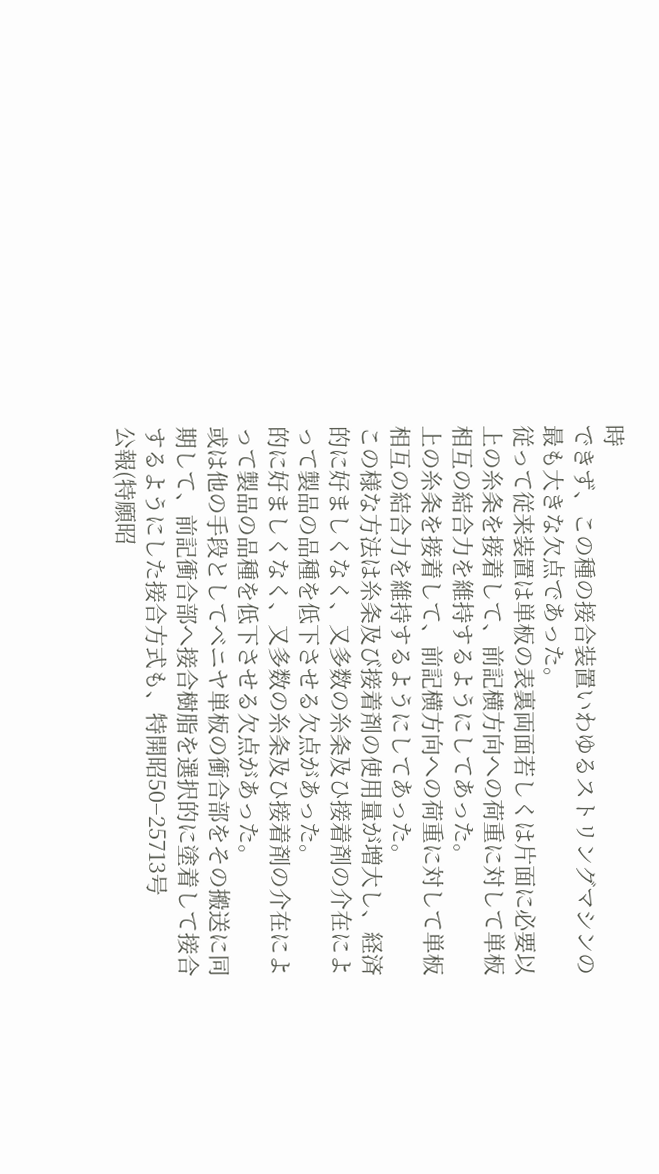時
できず、この種の接合装置いわゆるストリングマシンの
最も大きな欠点であった。
従って従来装置は単板の表裏両面若しくは片面に必要以
上の糸条を接着して、前記横方向への荷重に対して単板
相互の結合力を維持するようにしてあった。
上の糸条を接着して、前記横方向への荷重に対して単板
相互の結合力を維持するようにしてあった。
この様な方法は糸条及び接着剤の使用量が増大し、経済
的に好ましくなく、又多数の糸条及ひ接着剤の介在によ
って製品の品種を低下させる欠点があった。
的に好ましくなく、又多数の糸条及ひ接着剤の介在によ
って製品の品種を低下させる欠点があった。
或は他の手段としてベニヤ単板の衝合部をその搬送に同
期して、前記衝合部へ接合樹脂を選択的に塗着して接合
するようにした接合方式も、特開昭50−25713号
公報(特願昭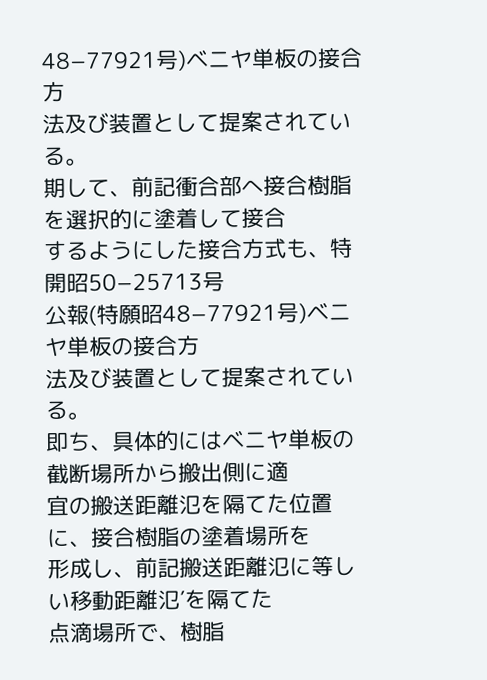48−77921号)ベニヤ単板の接合方
法及び装置として提案されている。
期して、前記衝合部へ接合樹脂を選択的に塗着して接合
するようにした接合方式も、特開昭50−25713号
公報(特願昭48−77921号)ベニヤ単板の接合方
法及び装置として提案されている。
即ち、具体的にはベニヤ単板の截断場所から搬出側に適
宜の搬送距離氾を隔てた位置に、接合樹脂の塗着場所を
形成し、前記搬送距離氾に等しい移動距離氾′を隔てた
点滴場所で、樹脂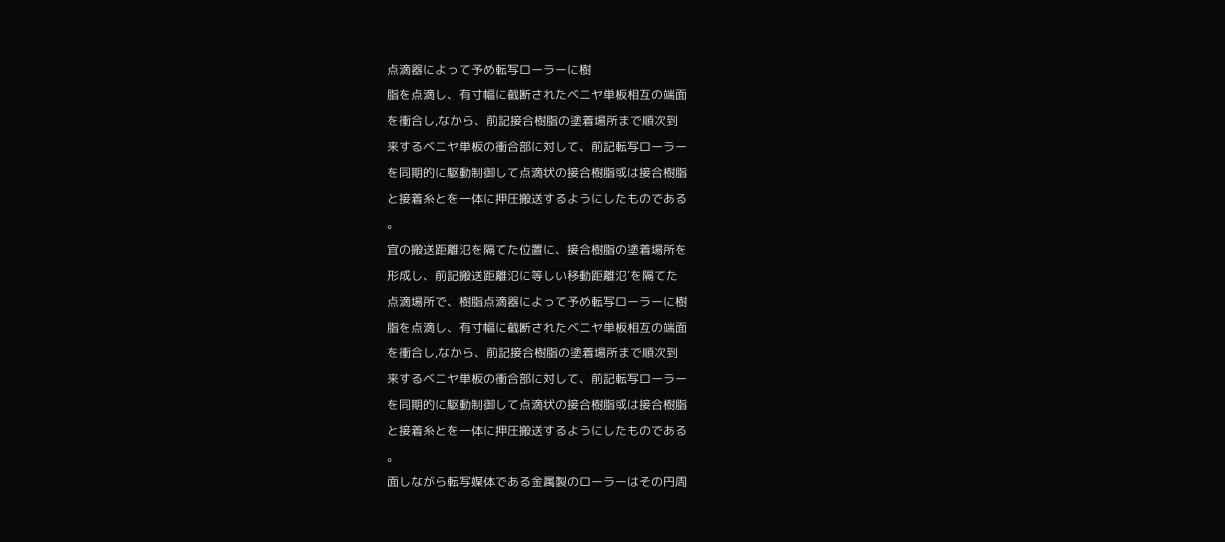点滴器によって予め転写ローラーに樹
脂を点滴し、有寸幅に截断されたベニヤ単板相互の端面
を衝合し,なから、前記接合樹脂の塗着場所まで順次到
来するベニヤ単板の衝合部に対して、前記転写ローラー
を同期的に駆動制御して点滴状の接合樹脂或は接合樹脂
と接着糸とを一体に押圧搬送するようにしたものである
。
宜の搬送距離氾を隔てた位置に、接合樹脂の塗着場所を
形成し、前記搬送距離氾に等しい移動距離氾′を隔てた
点滴場所で、樹脂点滴器によって予め転写ローラーに樹
脂を点滴し、有寸幅に截断されたベニヤ単板相互の端面
を衝合し,なから、前記接合樹脂の塗着場所まで順次到
来するベニヤ単板の衝合部に対して、前記転写ローラー
を同期的に駆動制御して点滴状の接合樹脂或は接合樹脂
と接着糸とを一体に押圧搬送するようにしたものである
。
面しながら転写媒体である金属製のローラーはその円周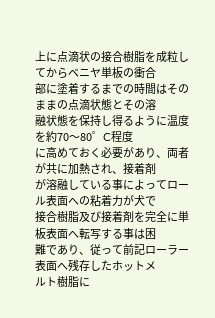上に点滴状の接合樹脂を成粒してからベニヤ単板の衝合
部に塗着するまでの時間はそのままの点滴状態とその溶
融状態を保持し得るように温度を約70〜80゜C程度
に高めておく必要があり、両者が共に加熱され、接着剤
が溶融している事によってロール表面への粘着力が犬で
接合樹脂及び接着剤を完全に単板表面へ転写する事は困
難であり、従って前記ローラー表面へ残存したホットメ
ルト樹脂に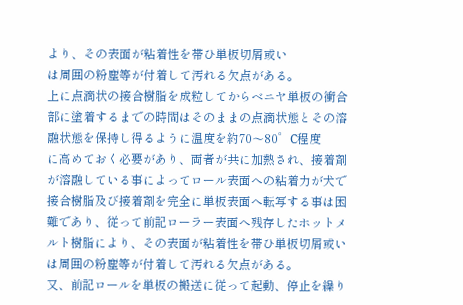より、その表面が粘着性を帯ひ単板切屑或い
は周囲の粉塵等が付着して汚れる欠点がある。
上に点滴状の接合樹脂を成粒してからベニヤ単板の衝合
部に塗着するまでの時間はそのままの点滴状態とその溶
融状態を保持し得るように温度を約70〜80゜C程度
に高めておく必要があり、両者が共に加熱され、接着剤
が溶融している事によってロール表面への粘着力が犬で
接合樹脂及び接着剤を完全に単板表面へ転写する事は困
難であり、従って前記ローラー表面へ残存したホットメ
ルト樹脂により、その表面が粘着性を帯ひ単板切屑或い
は周囲の粉塵等が付着して汚れる欠点がある。
又、前記ロールを単板の搬送に従って起動、停止を繰り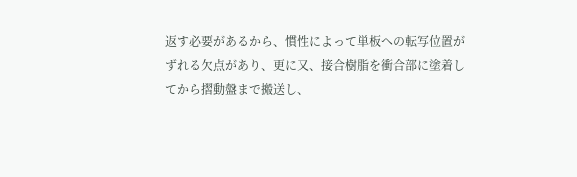返す必要があるから、慣性によって単板への転写位置が
ずれる欠点があり、更に又、接合樹脂を衝合部に塗着し
てから摺動盤まで搬送し、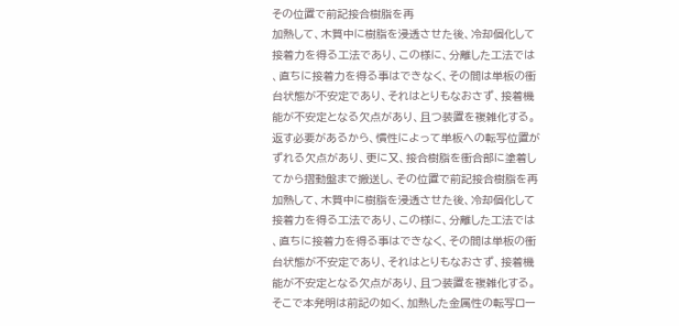その位置で前記接合樹脂を再
加熱して、木質中に樹脂を浸透させた後、冷却個化して
接着力を得る工法であり、この様に、分離した工法では
、直ちに接着力を得る事はできなく、その間は単板の衝
台状態が不安定であり、それはとりもなおさず、接着機
能が不安定となる欠点があり、且つ装置を複雑化する。
返す必要があるから、慣性によって単板への転写位置が
ずれる欠点があり、更に又、接合樹脂を衝合部に塗着し
てから摺動盤まで搬送し、その位置で前記接合樹脂を再
加熱して、木質中に樹脂を浸透させた後、冷却個化して
接着力を得る工法であり、この様に、分離した工法では
、直ちに接着力を得る事はできなく、その間は単板の衝
台状態が不安定であり、それはとりもなおさず、接着機
能が不安定となる欠点があり、且つ装置を複雑化する。
そこで本発明は前記の如く、加熱した金属性の転写ロー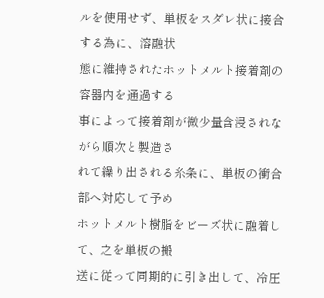ルを使用せず、単板をスダレ状に接合する為に、溶融状
態に維持されたホットメルト接着剤の容器内を通過する
事によって接着剤が微少量含浸されながら順次と製造さ
れて繰り出される糸条に、単板の衝合部へ対応して予め
ホットメルト樹脂をビーズ状に融着して、之を単板の搬
送に従って同期的に引き出して、冷圧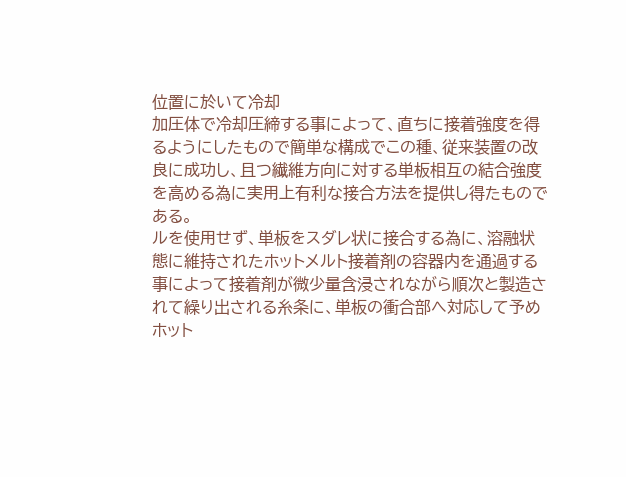位置に於いて冷却
加圧体で冷却圧締する事によって、直ちに接着強度を得
るようにしたもので簡単な構成でこの種、従来装置の改
良に成功し、且つ繊維方向に対する単板相互の結合強度
を高める為に実用上有利な接合方法を提供し得たもので
ある。
ルを使用せず、単板をスダレ状に接合する為に、溶融状
態に維持されたホットメルト接着剤の容器内を通過する
事によって接着剤が微少量含浸されながら順次と製造さ
れて繰り出される糸条に、単板の衝合部へ対応して予め
ホット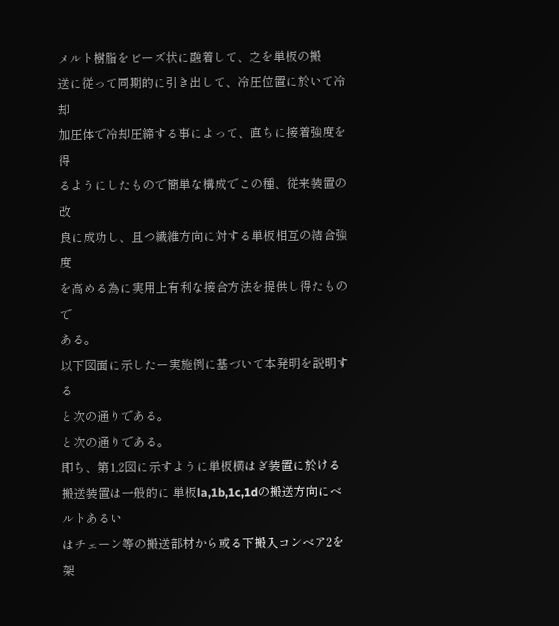メルト樹脂をビーズ状に融着して、之を単板の搬
送に従って同期的に引き出して、冷圧位置に於いて冷却
加圧体で冷却圧締する事によって、直ちに接着強度を得
るようにしたもので簡単な構成でこの種、従来装置の改
良に成功し、且つ繊維方向に対する単板相互の結合強度
を高める為に実用上有利な接合方法を提供し得たもので
ある。
以下図面に示したー実施例に基づいて本発明を説明する
と次の通りである。
と次の通りである。
即ち、第1,2図に示すように単板横はぎ装置に於ける
搬送装置は一般的に 単板la,1b,1c,1dの搬送方向にベルトあるい
はチェーン等の搬送部材から或る下搬入コンベア2を架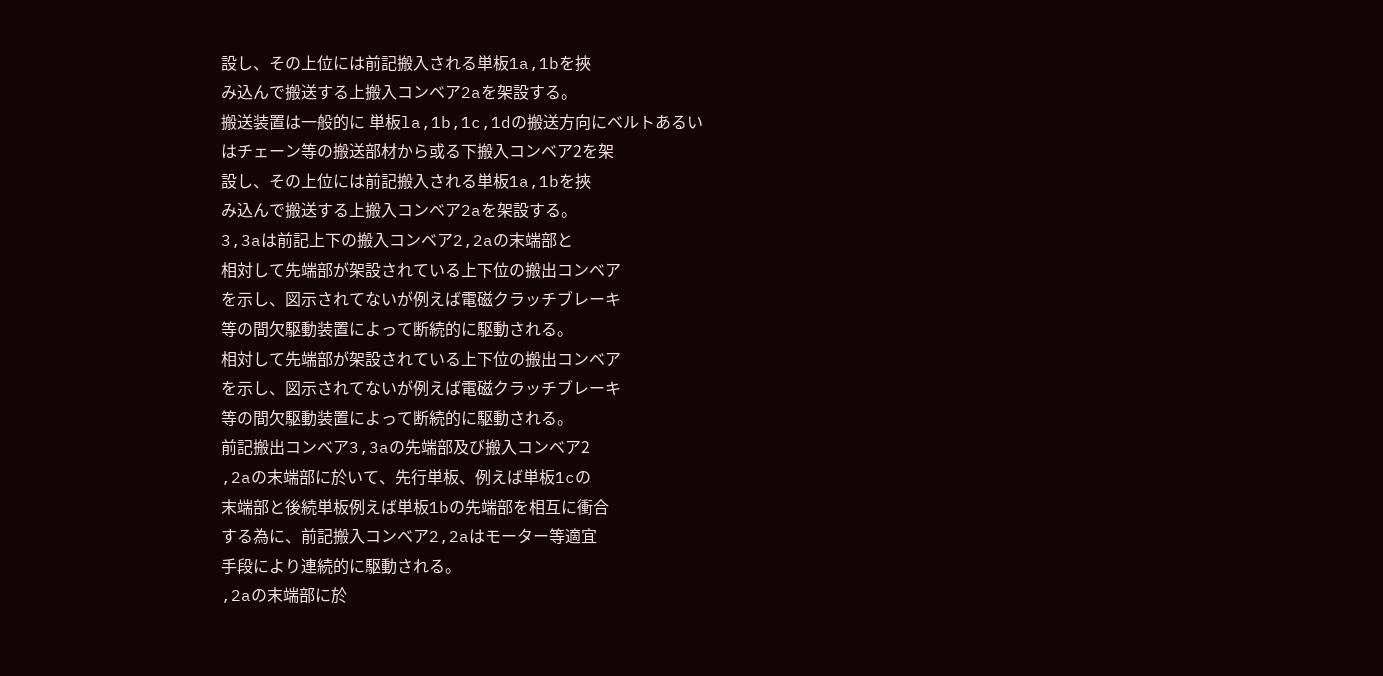設し、その上位には前記搬入される単板1a,1bを挾
み込んで搬送する上搬入コンベア2aを架設する。
搬送装置は一般的に 単板la,1b,1c,1dの搬送方向にベルトあるい
はチェーン等の搬送部材から或る下搬入コンベア2を架
設し、その上位には前記搬入される単板1a,1bを挾
み込んで搬送する上搬入コンベア2aを架設する。
3,3aは前記上下の搬入コンベア2,2aの末端部と
相対して先端部が架設されている上下位の搬出コンベア
を示し、図示されてないが例えば電磁クラッチブレーキ
等の間欠駆動装置によって断続的に駆動される。
相対して先端部が架設されている上下位の搬出コンベア
を示し、図示されてないが例えば電磁クラッチブレーキ
等の間欠駆動装置によって断続的に駆動される。
前記搬出コンベア3,3aの先端部及び搬入コンベア2
,2aの末端部に於いて、先行単板、例えば単板1cの
末端部と後続単板例えば単板1bの先端部を相互に衝合
する為に、前記搬入コンベア2,2aはモーター等適宜
手段により連続的に駆動される。
,2aの末端部に於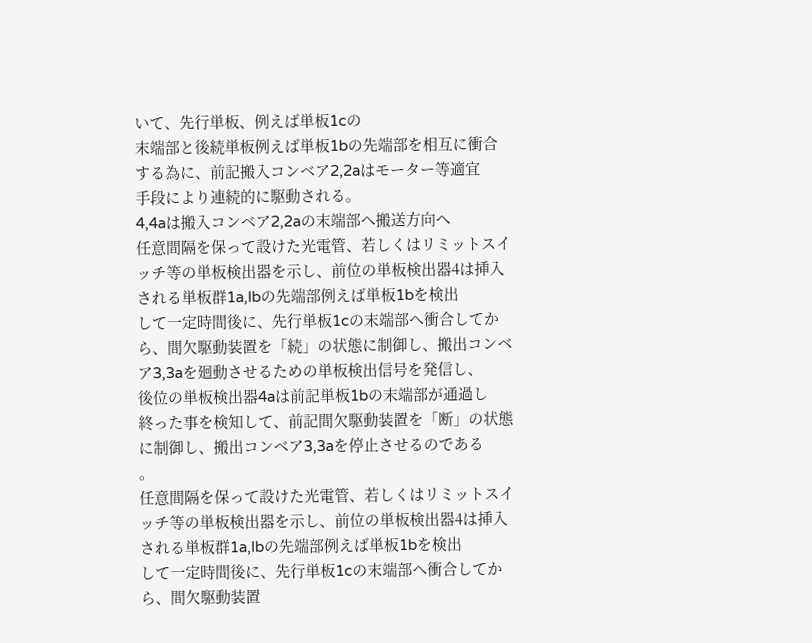いて、先行単板、例えば単板1cの
末端部と後続単板例えば単板1bの先端部を相互に衝合
する為に、前記搬入コンベア2,2aはモーター等適宜
手段により連続的に駆動される。
4,4aは搬入コンベア2,2aの末端部へ搬送方向へ
任意間隔を保って設けた光電管、若しくはリミットスイ
ッチ等の単板検出器を示し、前位の単板検出器4は挿入
される単板群1a,Ibの先端部例えば単板1bを検出
して一定時間後に、先行単板1cの末端部へ衝合してか
ら、間欠駆動装置を「続」の状態に制御し、搬出コンベ
ア3,3aを廻動させるための単板検出信号を発信し、
後位の単板検出器4aは前記単板1bの末端部が通過し
終った事を検知して、前記間欠駆動装置を「断」の状態
に制御し、搬出コンベア3,3aを停止させるのである
。
任意間隔を保って設けた光電管、若しくはリミットスイ
ッチ等の単板検出器を示し、前位の単板検出器4は挿入
される単板群1a,Ibの先端部例えば単板1bを検出
して一定時間後に、先行単板1cの末端部へ衝合してか
ら、間欠駆動装置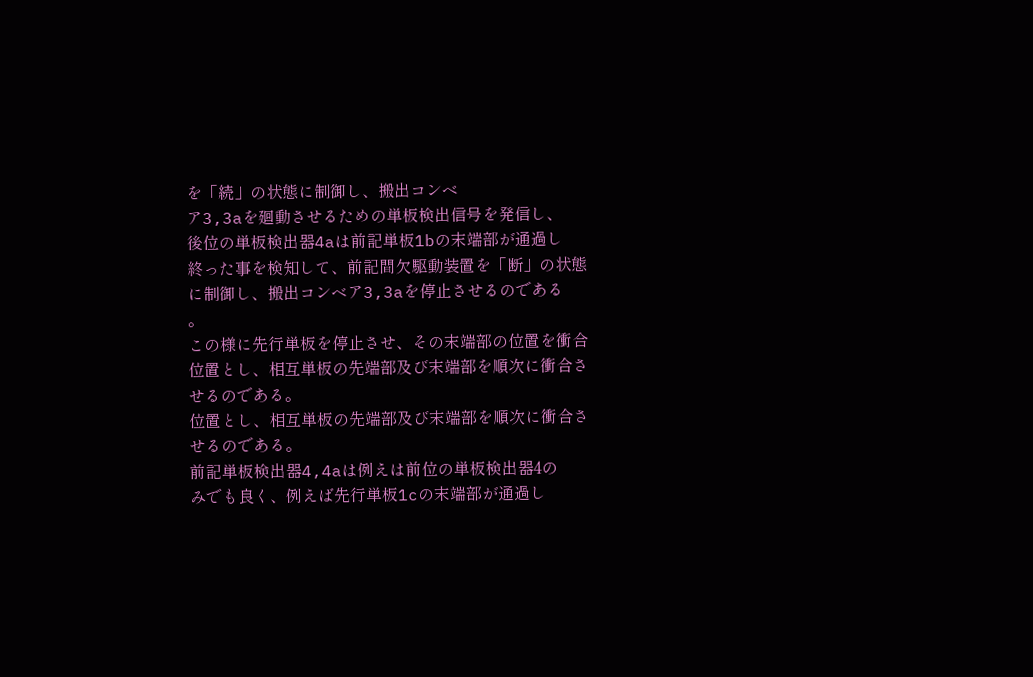を「続」の状態に制御し、搬出コンベ
ア3,3aを廻動させるための単板検出信号を発信し、
後位の単板検出器4aは前記単板1bの末端部が通過し
終った事を検知して、前記間欠駆動装置を「断」の状態
に制御し、搬出コンベア3,3aを停止させるのである
。
この様に先行単板を停止させ、その末端部の位置を衝合
位置とし、相互単板の先端部及び末端部を順次に衝合さ
せるのである。
位置とし、相互単板の先端部及び末端部を順次に衝合さ
せるのである。
前記単板検出器4,4aは例えは前位の単板検出器4の
みでも良く、例えば先行単板1cの末端部が通過し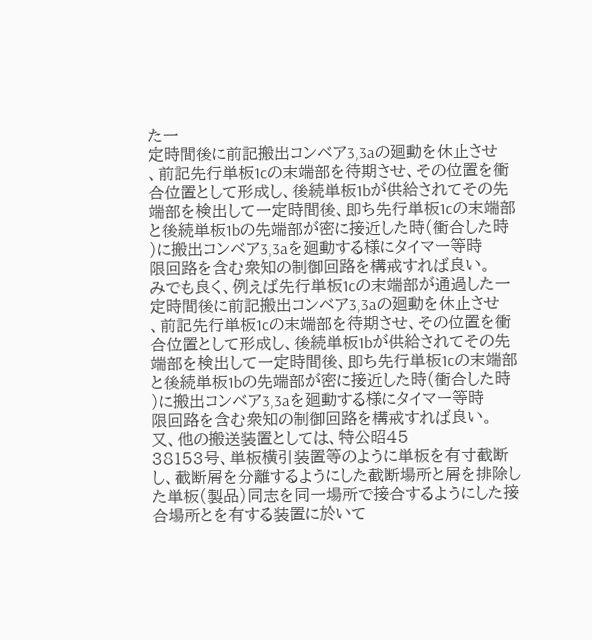た一
定時間後に前記搬出コンベア3,3aの廻動を休止させ
、前記先行単板1cの末端部を待期させ、その位置を衝
合位置として形成し、後続単板1bが供給されてその先
端部を検出して一定時間後、即ち先行単板1cの末端部
と後続単板1bの先端部が密に接近した時(衝合した時
)に搬出コンベア3,3aを廻動する様にタイマー等時
限回路を含む衆知の制御回路を構戒すれば良い。
みでも良く、例えば先行単板1cの末端部が通過した一
定時間後に前記搬出コンベア3,3aの廻動を休止させ
、前記先行単板1cの末端部を待期させ、その位置を衝
合位置として形成し、後続単板1bが供給されてその先
端部を検出して一定時間後、即ち先行単板1cの末端部
と後続単板1bの先端部が密に接近した時(衝合した時
)に搬出コンベア3,3aを廻動する様にタイマー等時
限回路を含む衆知の制御回路を構戒すれば良い。
又、他の搬送装置としては、特公昭45
38153号、単板横引装置等のように単板を有寸截断
し、截断屑を分離するようにした截断場所と屑を排除し
た単板(製品)同志を同一場所で接合するようにした接
合場所とを有する装置に於いて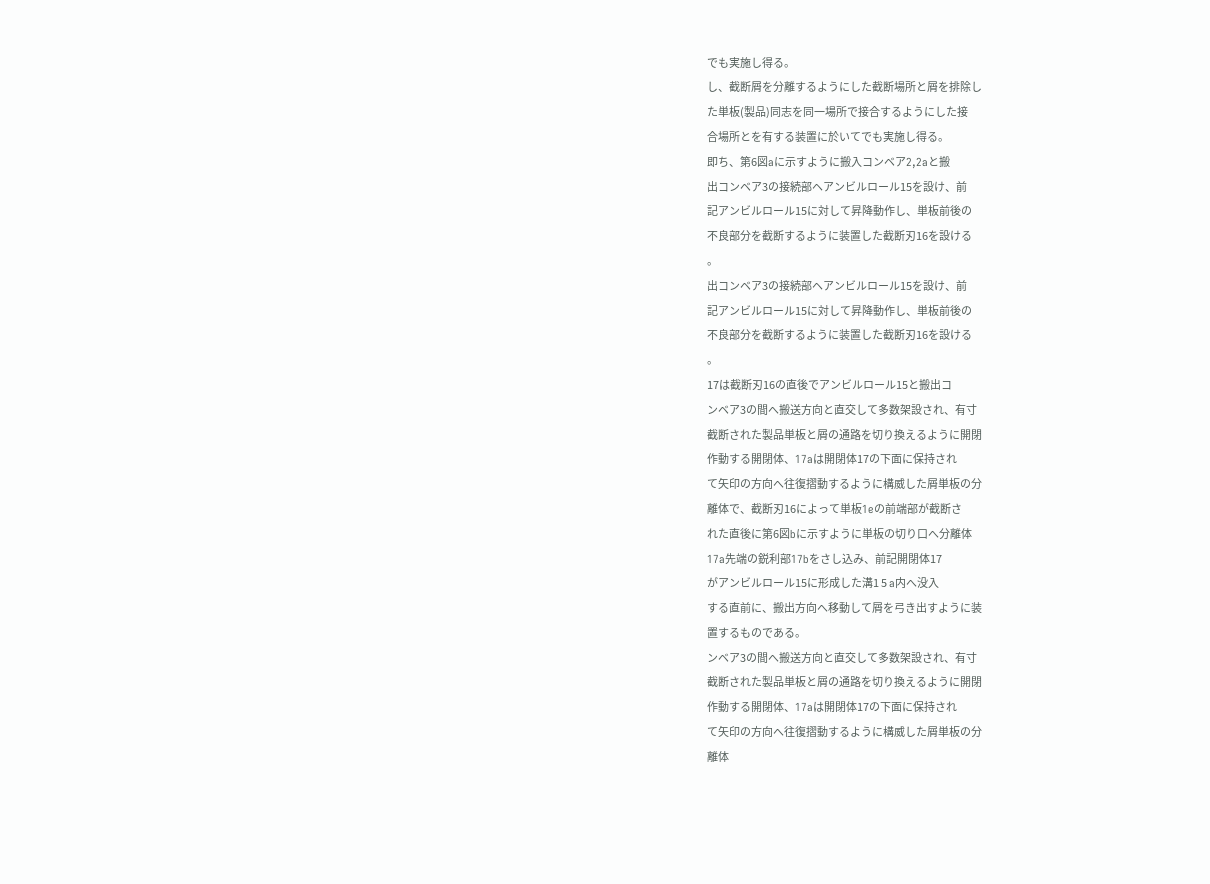でも実施し得る。
し、截断屑を分離するようにした截断場所と屑を排除し
た単板(製品)同志を同一場所で接合するようにした接
合場所とを有する装置に於いてでも実施し得る。
即ち、第6図aに示すように搬入コンベア2,2aと搬
出コンベア3の接続部ヘアンビルロール15を設け、前
記アンビルロール15に対して昇降動作し、単板前後の
不良部分を截断するように装置した截断刃16を設ける
。
出コンベア3の接続部ヘアンビルロール15を設け、前
記アンビルロール15に対して昇降動作し、単板前後の
不良部分を截断するように装置した截断刃16を設ける
。
17は截断刃16の直後でアンビルロール15と搬出コ
ンベア3の間へ搬送方向と直交して多数架設され、有寸
截断された製品単板と屑の通路を切り換えるように開閉
作動する開閉体、17aは開閉体17の下面に保持され
て矢印の方向へ往復摺動するように構威した屑単板の分
離体で、截断刃16によって単板1eの前端部が截断さ
れた直後に第6図bに示すように単板の切り口へ分離体
17a先端の鋭利部17bをさし込み、前記開閉体17
がアンビルロール15に形成した溝1 5 a内へ没入
する直前に、搬出方向へ移動して屑を弓き出すように装
置するものである。
ンベア3の間へ搬送方向と直交して多数架設され、有寸
截断された製品単板と屑の通路を切り換えるように開閉
作動する開閉体、17aは開閉体17の下面に保持され
て矢印の方向へ往復摺動するように構威した屑単板の分
離体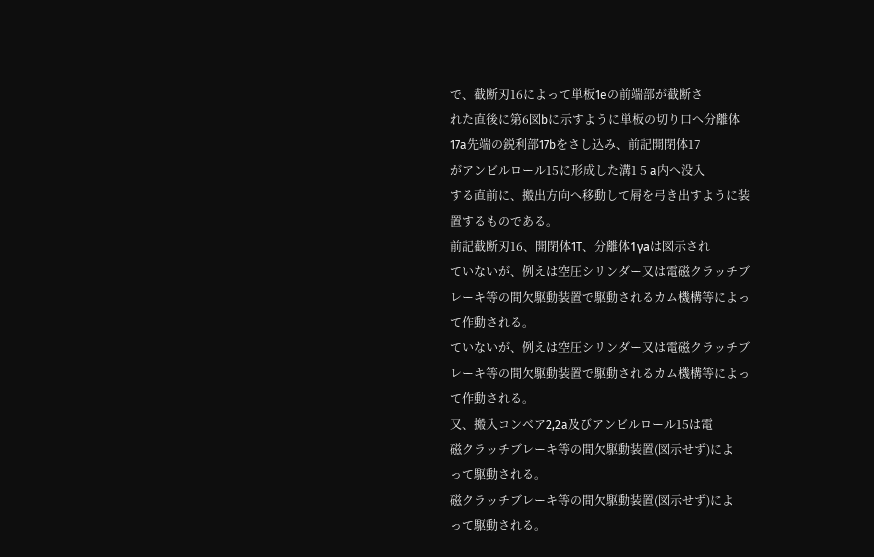で、截断刃16によって単板1eの前端部が截断さ
れた直後に第6図bに示すように単板の切り口へ分離体
17a先端の鋭利部17bをさし込み、前記開閉体17
がアンビルロール15に形成した溝1 5 a内へ没入
する直前に、搬出方向へ移動して屑を弓き出すように装
置するものである。
前記截断刃16、開閉体1T、分離体1γaは図示され
ていないが、例えは空圧シリンダー又は電磁クラッチブ
レーキ等の間欠駆動装置で駆動されるカム機構等によっ
て作動される。
ていないが、例えは空圧シリンダー又は電磁クラッチブ
レーキ等の間欠駆動装置で駆動されるカム機構等によっ
て作動される。
又、搬入コンベア2,2a及びアンビルロール15は電
磁クラッチブレーキ等の間欠駆動装置(図示せず)によ
って駆動される。
磁クラッチブレーキ等の間欠駆動装置(図示せず)によ
って駆動される。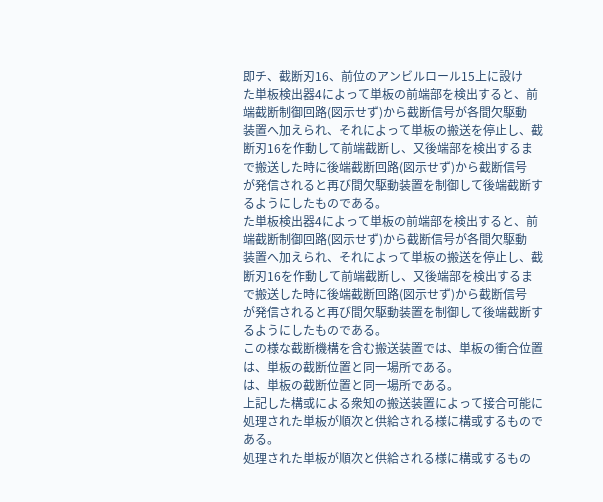即チ、截断刃16、前位のアンビルロール15上に設け
た単板検出器4によって単板の前端部を検出すると、前
端截断制御回路(図示せず)から截断信号が各間欠駆動
装置へ加えられ、それによって単板の搬送を停止し、截
断刃16を作動して前端截断し、又後端部を検出するま
で搬送した時に後端截断回路(図示せず)から截断信号
が発信されると再び間欠駆動装置を制御して後端截断す
るようにしたものである。
た単板検出器4によって単板の前端部を検出すると、前
端截断制御回路(図示せず)から截断信号が各間欠駆動
装置へ加えられ、それによって単板の搬送を停止し、截
断刃16を作動して前端截断し、又後端部を検出するま
で搬送した時に後端截断回路(図示せず)から截断信号
が発信されると再び間欠駆動装置を制御して後端截断す
るようにしたものである。
この様な截断機構を含む搬送装置では、単板の衝合位置
は、単板の截断位置と同一場所である。
は、単板の截断位置と同一場所である。
上記した構或による衆知の搬送装置によって接合可能に
処理された単板が順次と供給される様に構或するもので
ある。
処理された単板が順次と供給される様に構或するもの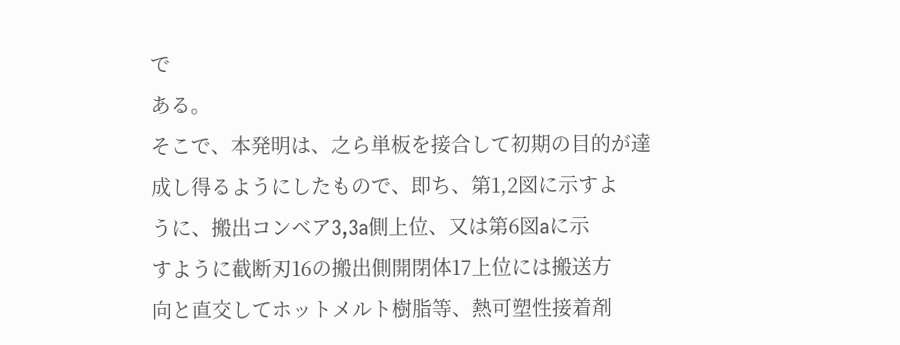で
ある。
そこで、本発明は、之ら単板を接合して初期の目的が達
成し得るようにしたもので、即ち、第1,2図に示すよ
うに、搬出コンベア3,3a側上位、又は第6図aに示
すように截断刃16の搬出側開閉体17上位には搬送方
向と直交してホットメルト樹脂等、熱可塑性接着剤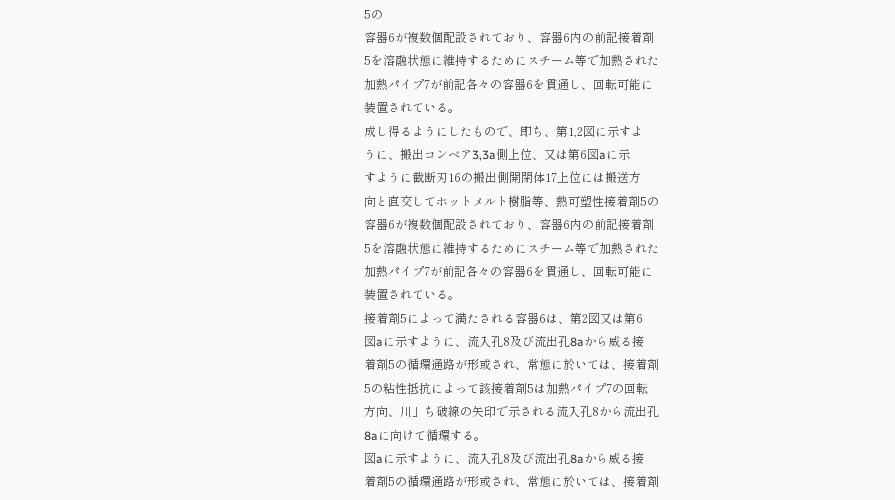5の
容器6が複数個配設されており、容器6内の前記接着剤
5を溶融状態に維持するためにスチーム等で加熱された
加熱パイプ7が前記各々の容器6を貫通し、回転可能に
装置されている。
成し得るようにしたもので、即ち、第1,2図に示すよ
うに、搬出コンベア3,3a側上位、又は第6図aに示
すように截断刃16の搬出側開閉体17上位には搬送方
向と直交してホットメルト樹脂等、熱可塑性接着剤5の
容器6が複数個配設されており、容器6内の前記接着剤
5を溶融状態に維持するためにスチーム等で加熱された
加熱パイプ7が前記各々の容器6を貫通し、回転可能に
装置されている。
接着剤5によって満たされる容器6は、第2図又は第6
図aに示すように、流入孔8及び流出孔8aから威る接
着剤5の循環通路が形或され、常態に於いては、接着剤
5の粘性抵抗によって該接着剤5は加熱パイプ7の回転
方向、川」ち破線の矢印で示される流入孔8から流出孔
8aに向けて循環する。
図aに示すように、流入孔8及び流出孔8aから威る接
着剤5の循環通路が形或され、常態に於いては、接着剤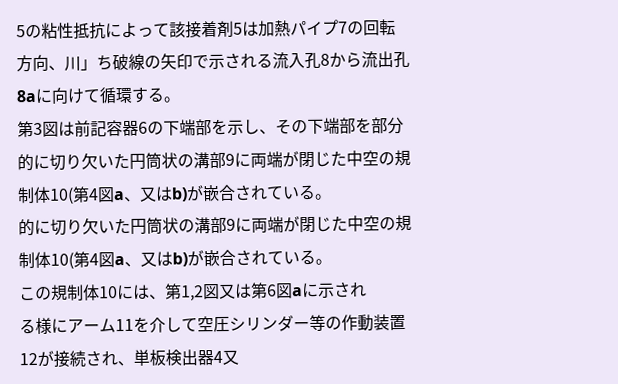5の粘性抵抗によって該接着剤5は加熱パイプ7の回転
方向、川」ち破線の矢印で示される流入孔8から流出孔
8aに向けて循環する。
第3図は前記容器6の下端部を示し、その下端部を部分
的に切り欠いた円筒状の溝部9に両端が閉じた中空の規
制体10(第4図a、又はb)が嵌合されている。
的に切り欠いた円筒状の溝部9に両端が閉じた中空の規
制体10(第4図a、又はb)が嵌合されている。
この規制体10には、第1,2図又は第6図aに示され
る様にアーム11を介して空圧シリンダー等の作動装置
12が接続され、単板検出器4又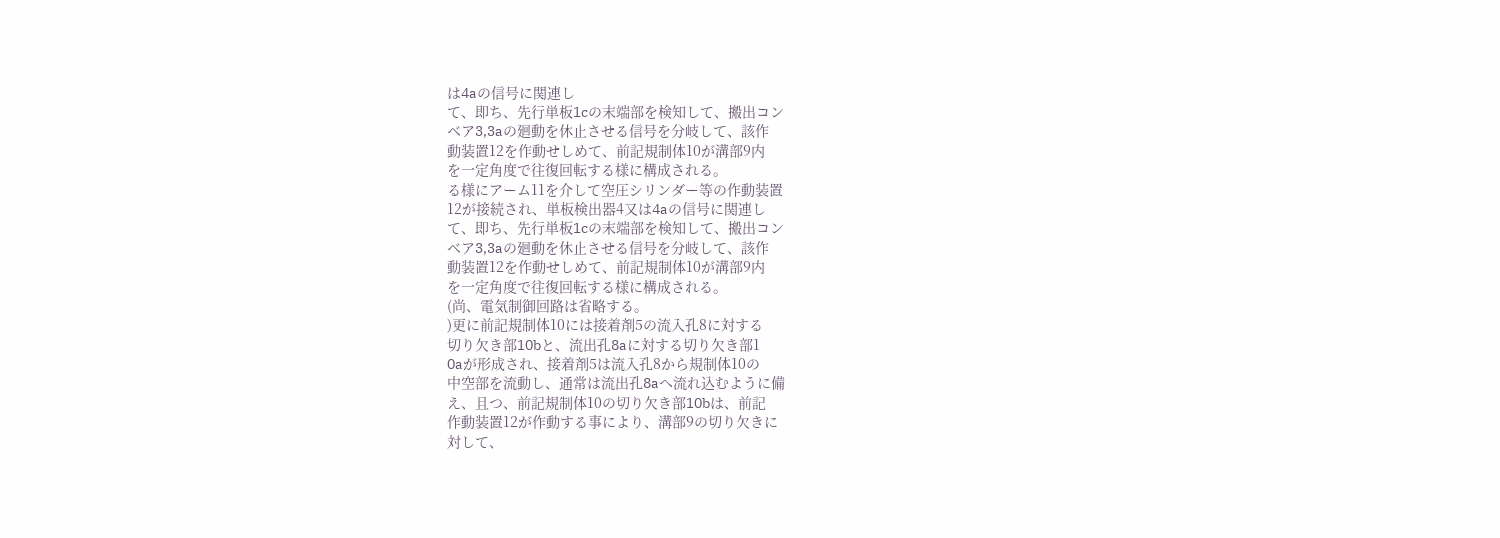は4aの信号に関連し
て、即ち、先行単板1cの末端部を検知して、搬出コン
ベア3,3aの廻動を休止させる信号を分岐して、該作
動装置12を作動せしめて、前記規制体10が溝部9内
を一定角度で往復回転する様に構成される。
る様にアーム11を介して空圧シリンダー等の作動装置
12が接続され、単板検出器4又は4aの信号に関連し
て、即ち、先行単板1cの末端部を検知して、搬出コン
ベア3,3aの廻動を休止させる信号を分岐して、該作
動装置12を作動せしめて、前記規制体10が溝部9内
を一定角度で往復回転する様に構成される。
(尚、電気制御回路は省略する。
)更に前記規制体10には接着剤5の流入孔8に対する
切り欠き部10bと、流出孔8aに対する切り欠き部1
0aが形成され、接着剤5は流入孔8から規制体10の
中空部を流動し、通常は流出孔8aへ流れ込むように備
え、且つ、前記規制体10の切り欠き部10bは、前記
作動装置12が作動する事により、溝部9の切り欠きに
対して、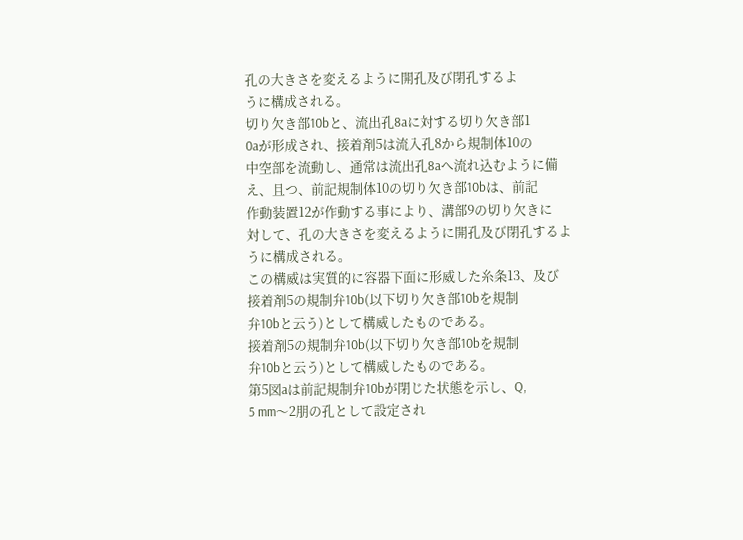孔の大きさを変えるように開孔及び閉孔するよ
うに構成される。
切り欠き部10bと、流出孔8aに対する切り欠き部1
0aが形成され、接着剤5は流入孔8から規制体10の
中空部を流動し、通常は流出孔8aへ流れ込むように備
え、且つ、前記規制体10の切り欠き部10bは、前記
作動装置12が作動する事により、溝部9の切り欠きに
対して、孔の大きさを変えるように開孔及び閉孔するよ
うに構成される。
この構威は実質的に容器下面に形威した糸条13、及び
接着剤5の規制弁10b(以下切り欠き部10bを規制
弁10bと云う)として構威したものである。
接着剤5の規制弁10b(以下切り欠き部10bを規制
弁10bと云う)として構威したものである。
第5図aは前記規制弁10bが閉じた状態を示し、Q,
5 mm〜2朋の孔として設定され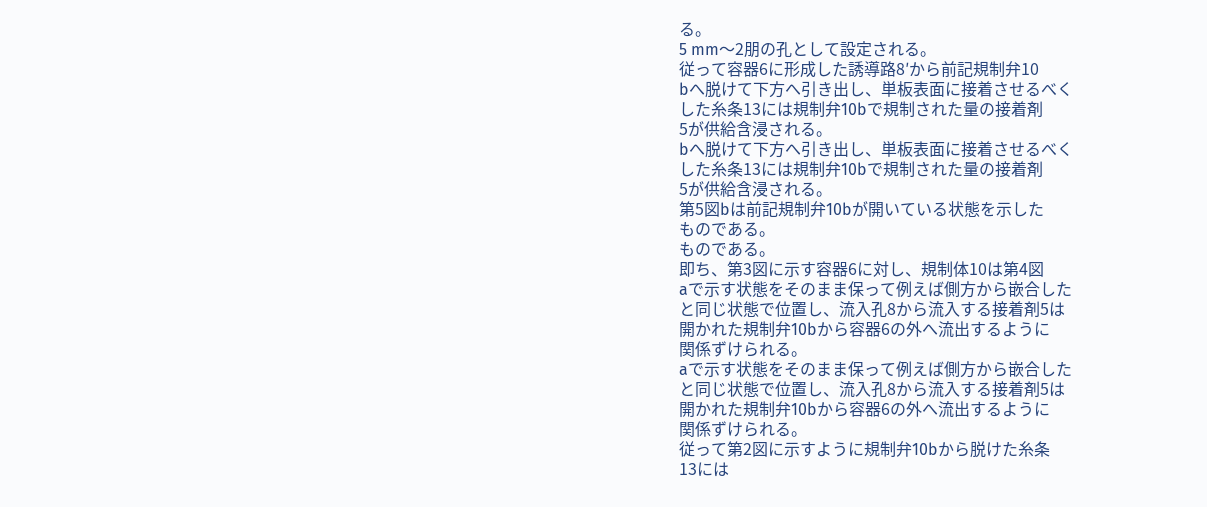る。
5 mm〜2朋の孔として設定される。
従って容器6に形成した誘導路8′から前記規制弁10
bへ脱けて下方へ引き出し、単板表面に接着させるべく
した糸条13には規制弁10bで規制された量の接着剤
5が供給含浸される。
bへ脱けて下方へ引き出し、単板表面に接着させるべく
した糸条13には規制弁10bで規制された量の接着剤
5が供給含浸される。
第5図bは前記規制弁10bが開いている状態を示した
ものである。
ものである。
即ち、第3図に示す容器6に対し、規制体10は第4図
aで示す状態をそのまま保って例えば側方から嵌合した
と同じ状態で位置し、流入孔8から流入する接着剤5は
開かれた規制弁10bから容器6の外へ流出するように
関係ずけられる。
aで示す状態をそのまま保って例えば側方から嵌合した
と同じ状態で位置し、流入孔8から流入する接着剤5は
開かれた規制弁10bから容器6の外へ流出するように
関係ずけられる。
従って第2図に示すように規制弁10bから脱けた糸条
13には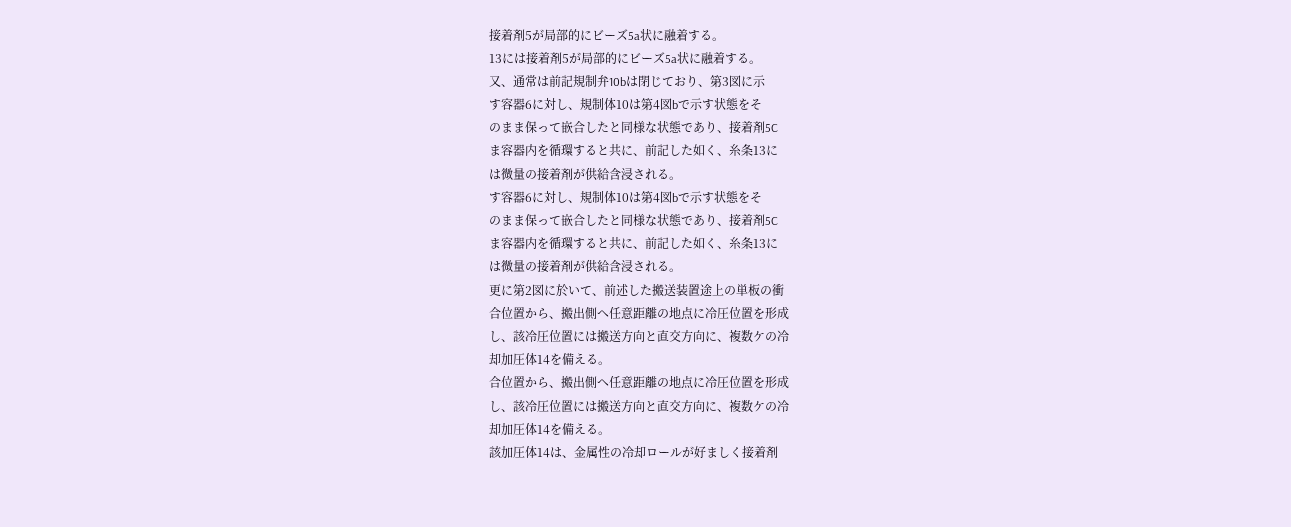接着剤5が局部的にビーズ5a状に融着する。
13には接着剤5が局部的にビーズ5a状に融着する。
又、通常は前記規制弁10bは閉じており、第3図に示
す容器6に対し、規制体10は第4図bで示す状態をそ
のまま保って嵌合したと同様な状態であり、接着剤5C
ま容器内を循環すると共に、前記した如く、糸条13に
は微量の接着剤が供給含浸される。
す容器6に対し、規制体10は第4図bで示す状態をそ
のまま保って嵌合したと同様な状態であり、接着剤5C
ま容器内を循環すると共に、前記した如く、糸条13に
は微量の接着剤が供給含浸される。
更に第2図に於いて、前述した搬送装置途上の単板の衝
合位置から、搬出側へ任意距離の地点に冷圧位置を形成
し、該冷圧位置には搬送方向と直交方向に、複数ケの冷
却加圧体14を備える。
合位置から、搬出側へ任意距離の地点に冷圧位置を形成
し、該冷圧位置には搬送方向と直交方向に、複数ケの冷
却加圧体14を備える。
該加圧体14は、金属性の冷却ロールが好ましく接着剤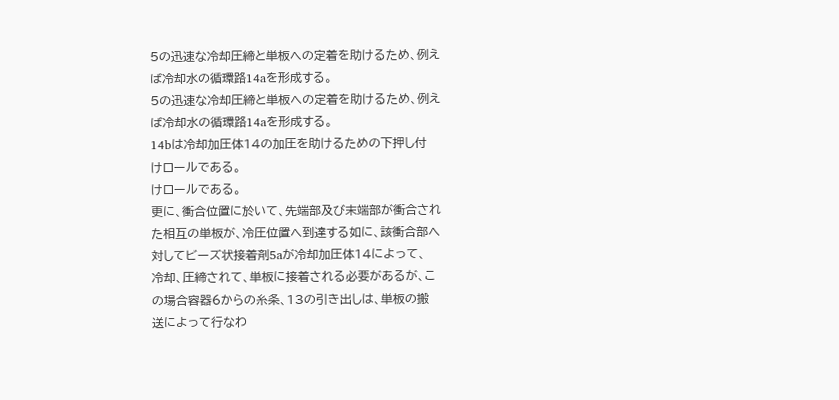5の迅速な冷却圧締と単板への定着を助けるため、例え
ば冷却水の循環路14aを形成する。
5の迅速な冷却圧締と単板への定着を助けるため、例え
ば冷却水の循環路14aを形成する。
14bは冷却加圧体14の加圧を助けるための下押し付
けロールである。
けロールである。
更に、衝合位置に於いて、先端部及び末端部が衝合され
た相互の単板が、冷圧位置へ到達する如に、該衝合部へ
対してビーズ状接着剤5aが冷却加圧体14によって、
冷却、圧締されて、単板に接着される必要があるが、こ
の場合容器6からの糸条、13の引き出しは、単板の搬
送によって行なわ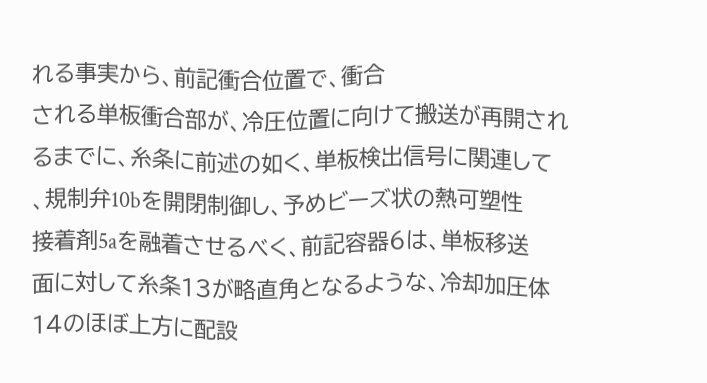れる事実から、前記衝合位置で、衝合
される単板衝合部が、冷圧位置に向けて搬送が再開され
るまでに、糸条に前述の如く、単板検出信号に関連して
、規制弁10bを開閉制御し、予めビーズ状の熱可塑性
接着剤5aを融着させるべく、前記容器6は、単板移送
面に対して糸条13が略直角となるような、冷却加圧体
14のほぼ上方に配設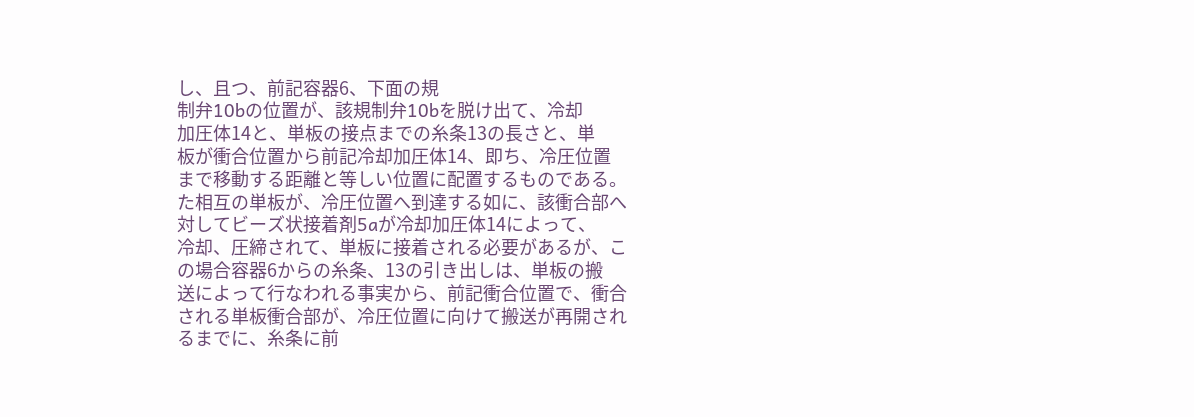し、且つ、前記容器6、下面の規
制弁10bの位置が、該規制弁10bを脱け出て、冷却
加圧体14と、単板の接点までの糸条13の長さと、単
板が衝合位置から前記冷却加圧体14、即ち、冷圧位置
まで移動する距離と等しい位置に配置するものである。
た相互の単板が、冷圧位置へ到達する如に、該衝合部へ
対してビーズ状接着剤5aが冷却加圧体14によって、
冷却、圧締されて、単板に接着される必要があるが、こ
の場合容器6からの糸条、13の引き出しは、単板の搬
送によって行なわれる事実から、前記衝合位置で、衝合
される単板衝合部が、冷圧位置に向けて搬送が再開され
るまでに、糸条に前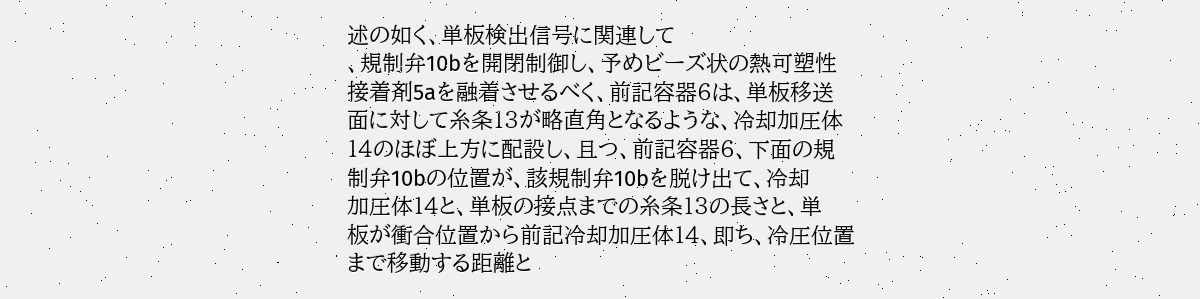述の如く、単板検出信号に関連して
、規制弁10bを開閉制御し、予めビーズ状の熱可塑性
接着剤5aを融着させるべく、前記容器6は、単板移送
面に対して糸条13が略直角となるような、冷却加圧体
14のほぼ上方に配設し、且つ、前記容器6、下面の規
制弁10bの位置が、該規制弁10bを脱け出て、冷却
加圧体14と、単板の接点までの糸条13の長さと、単
板が衝合位置から前記冷却加圧体14、即ち、冷圧位置
まで移動する距離と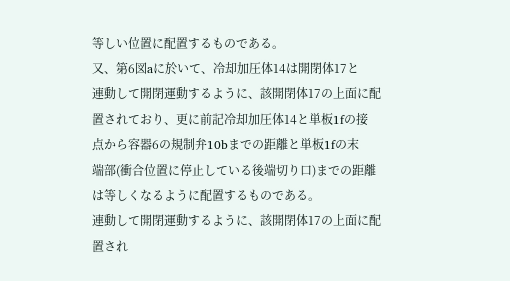等しい位置に配置するものである。
又、第6図aに於いて、冷却加圧体14は開閉体17と
連動して開閉運動するように、該開閉体17の上面に配
置されており、更に前記冷却加圧体14と単板1fの接
点から容器6の規制弁10bまでの距離と単板1fの末
端部(衝合位置に停止している後端切り口)までの距離
は等しくなるように配置するものである。
連動して開閉運動するように、該開閉体17の上面に配
置され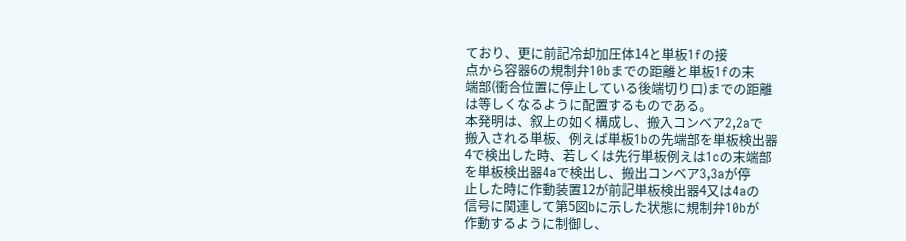ており、更に前記冷却加圧体14と単板1fの接
点から容器6の規制弁10bまでの距離と単板1fの末
端部(衝合位置に停止している後端切り口)までの距離
は等しくなるように配置するものである。
本発明は、叙上の如く構成し、搬入コンベア2,2aで
搬入される単板、例えば単板1bの先端部を単板検出器
4で検出した時、若しくは先行単板例えは1cの末端部
を単板検出器4aで検出し、搬出コンベア3,3aが停
止した時に作動装置12が前記単板検出器4又は4aの
信号に関連して第5図bに示した状態に規制弁10bが
作動するように制御し、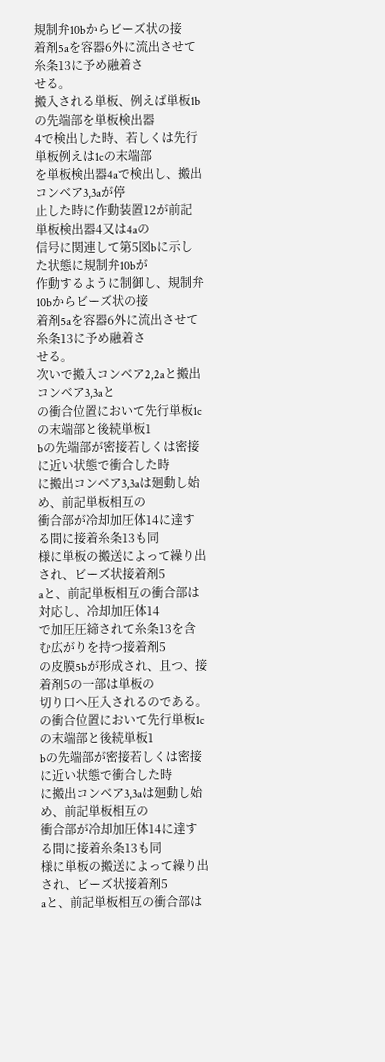規制弁10bからビーズ状の接
着剤5aを容器6外に流出させて糸条13に予め融着さ
せる。
搬入される単板、例えば単板1bの先端部を単板検出器
4で検出した時、若しくは先行単板例えは1cの末端部
を単板検出器4aで検出し、搬出コンベア3,3aが停
止した時に作動装置12が前記単板検出器4又は4aの
信号に関連して第5図bに示した状態に規制弁10bが
作動するように制御し、規制弁10bからビーズ状の接
着剤5aを容器6外に流出させて糸条13に予め融着さ
せる。
次いで搬入コンベア2,2aと搬出コンベア3,3aと
の衝合位置において先行単板1cの末端部と後続単板1
bの先端部が密接若しくは密接に近い状態で衝合した時
に搬出コンベア3,3aは廻動し始め、前記単板相互の
衝合部が冷却加圧体14に達する間に接着糸条13も同
様に単板の搬送によって繰り出され、ビーズ状接着剤5
aと、前記単板相互の衝合部は対応し、冷却加圧体14
で加圧圧締されて糸条13を含む広がりを持つ接着剤5
の皮膜5bが形成され、且つ、接着剤5の一部は単板の
切り口へ圧入されるのである。
の衝合位置において先行単板1cの末端部と後続単板1
bの先端部が密接若しくは密接に近い状態で衝合した時
に搬出コンベア3,3aは廻動し始め、前記単板相互の
衝合部が冷却加圧体14に達する間に接着糸条13も同
様に単板の搬送によって繰り出され、ビーズ状接着剤5
aと、前記単板相互の衝合部は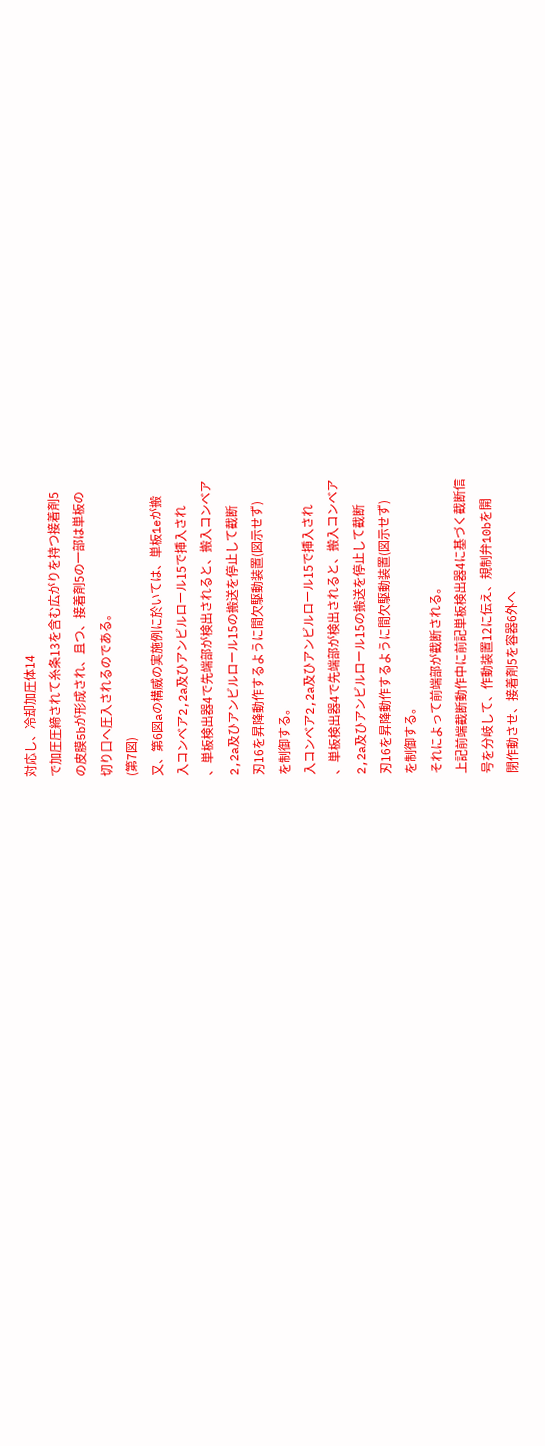対応し、冷却加圧体14
で加圧圧締されて糸条13を含む広がりを持つ接着剤5
の皮膜5bが形成され、且つ、接着剤5の一部は単板の
切り口へ圧入されるのである。
(第7図)
又、第6図aの構威の実施例に於いては、単板1eが搬
入コンベア2,2a及ひアンビルロール15で挿入され
、単板検出器4で先端部が検出されると、搬入コンベア
2,2a及ひアンビルロール15の搬送を停止して截断
刃16を昇降動作するように間欠駆動装置(図示せず)
を制御する。
入コンベア2,2a及ひアンビルロール15で挿入され
、単板検出器4で先端部が検出されると、搬入コンベア
2,2a及ひアンビルロール15の搬送を停止して截断
刃16を昇降動作するように間欠駆動装置(図示せず)
を制御する。
それによって前端部が截断される。
上記前端截断動作中に前記単板検出器4に基づく截断信
号を分岐して、作動装置12に伝え、規制弁10bを開
閉作動させ、接着剤5を容器6外へ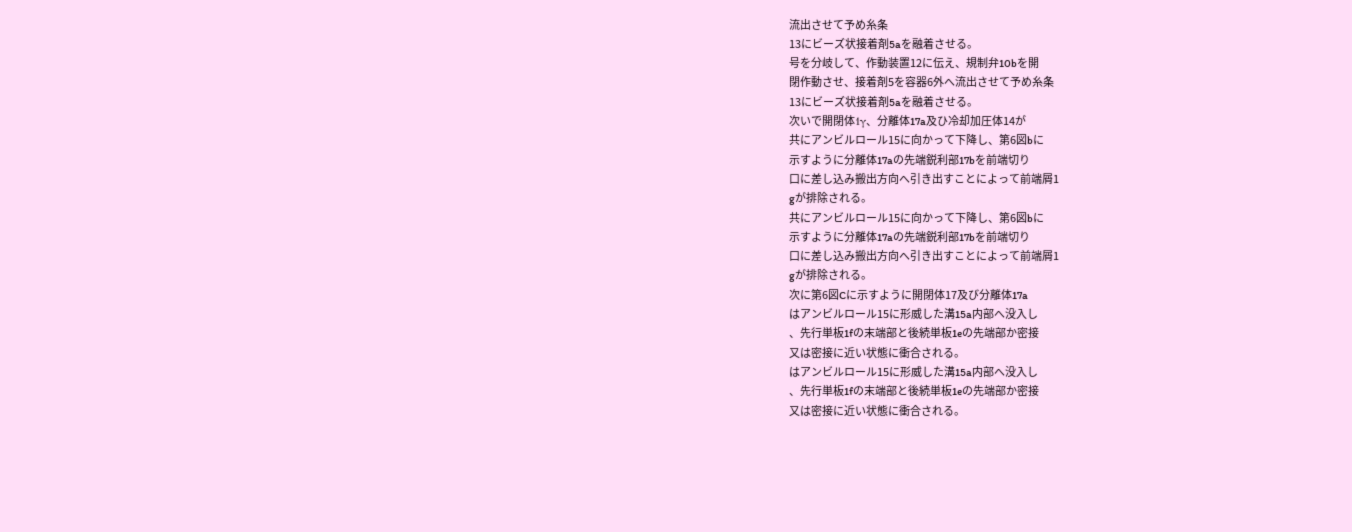流出させて予め糸条
13にビーズ状接着剤5aを融着させる。
号を分岐して、作動装置12に伝え、規制弁10bを開
閉作動させ、接着剤5を容器6外へ流出させて予め糸条
13にビーズ状接着剤5aを融着させる。
次いで開閉体1γ、分離体17a及ひ冷却加圧体14が
共にアンビルロール15に向かって下降し、第6図bに
示すように分離体17aの先端鋭利部17bを前端切り
口に差し込み搬出方向へ引き出すことによって前端屑1
gが排除される。
共にアンビルロール15に向かって下降し、第6図bに
示すように分離体17aの先端鋭利部17bを前端切り
口に差し込み搬出方向へ引き出すことによって前端屑1
gが排除される。
次に第6図Cに示すように開閉体17及び分離体17a
はアンビルロール15に形威した溝15a内部へ没入し
、先行単板1fの末端部と後続単板1eの先端部か密接
又は密接に近い状態に衝合される。
はアンビルロール15に形威した溝15a内部へ没入し
、先行単板1fの末端部と後続単板1eの先端部か密接
又は密接に近い状態に衝合される。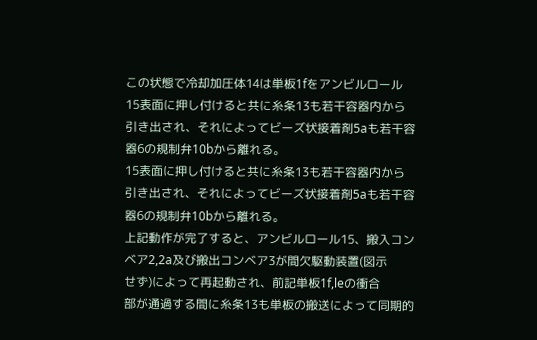この状態で冷却加圧体14は単板1fをアンビルロール
15表面に押し付けると共に糸条13も若干容器内から
引き出され、それによってビーズ状接着剤5aも若干容
器6の規制弁10bから離れる。
15表面に押し付けると共に糸条13も若干容器内から
引き出され、それによってビーズ状接着剤5aも若干容
器6の規制弁10bから離れる。
上記動作が完了すると、アンビルロール15、搬入コン
ベア2,2a及び搬出コンベア3が間欠駆動装置(図示
せず)によって再起動され、前記単板1f,leの衝合
部が通過する間に糸条13も単板の搬送によって同期的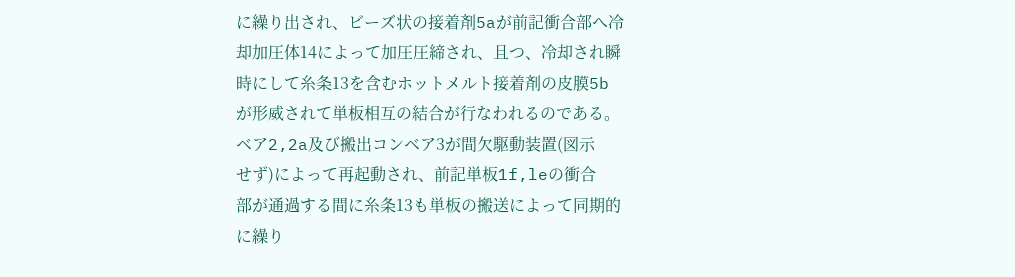に繰り出され、ビーズ状の接着剤5aが前記衝合部へ冷
却加圧体14によって加圧圧締され、且つ、冷却され瞬
時にして糸条13を含むホットメルト接着剤の皮膜5b
が形威されて単板相互の結合が行なわれるのである。
ベア2,2a及び搬出コンベア3が間欠駆動装置(図示
せず)によって再起動され、前記単板1f,leの衝合
部が通過する間に糸条13も単板の搬送によって同期的
に繰り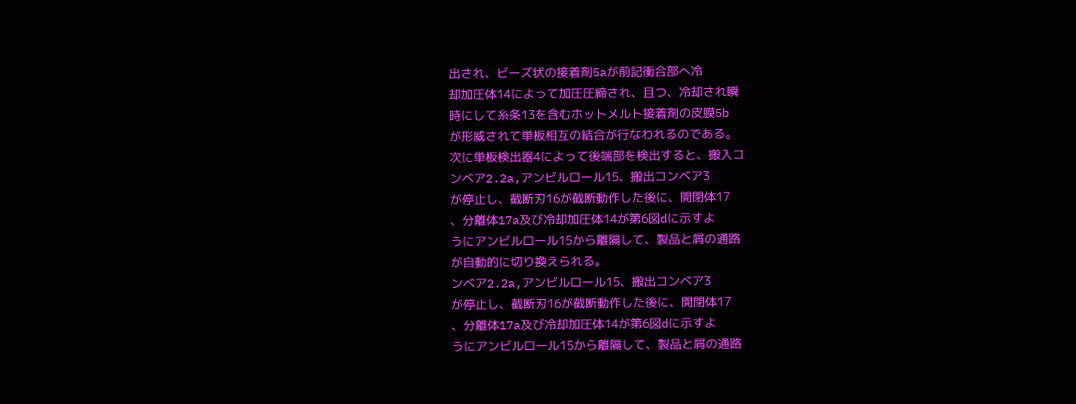出され、ビーズ状の接着剤5aが前記衝合部へ冷
却加圧体14によって加圧圧締され、且つ、冷却され瞬
時にして糸条13を含むホットメルト接着剤の皮膜5b
が形威されて単板相互の結合が行なわれるのである。
次に単板検出器4によって後端部を検出すると、搬入コ
ンベア2.2a,アンビルロール15、搬出コンベア3
が停止し、截断刃16が截断動作した後に、開閉体17
、分離体17a及び冷却加圧体14が第6図dに示すよ
うにアンビルロール15から離隔して、製品と屑の通路
が自動的に切り換えられる。
ンベア2.2a,アンビルロール15、搬出コンベア3
が停止し、截断刃16が截断動作した後に、開閉体17
、分離体17a及び冷却加圧体14が第6図dに示すよ
うにアンビルロール15から離隔して、製品と屑の通路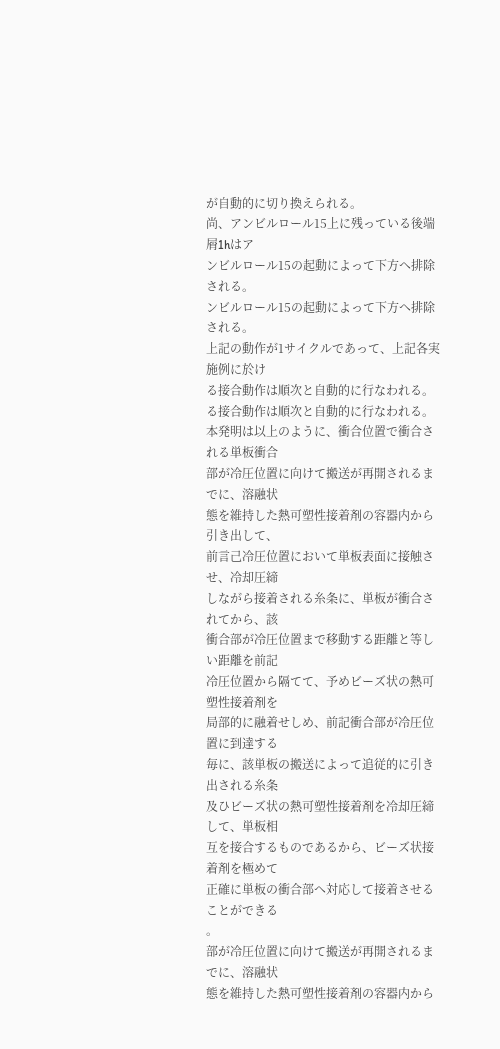が自動的に切り換えられる。
尚、アンビルロール15上に残っている後端屑1hはア
ンビルロール15の起動によって下方へ排除される。
ンビルロール15の起動によって下方へ排除される。
上記の動作が1サイクルであって、上記各実施例に於け
る接合動作は順次と自動的に行なわれる。
る接合動作は順次と自動的に行なわれる。
本発明は以上のように、衝合位置で衝合される単板衝合
部が冷圧位置に向けて搬送が再開されるまでに、溶融状
態を維持した熱可塑性接着剤の容器内から引き出して、
前言己冷圧位置において単板表面に接触させ、冷却圧締
しながら接着される糸条に、単板が衝合されてから、該
衝合部が冷圧位置まで移動する距離と等しい距離を前記
冷圧位置から隔てて、予めビーズ状の熱可塑性接着剤を
局部的に融着せしめ、前記衝合部が冷圧位置に到達する
毎に、該単板の搬送によって追従的に引き出される糸条
及ひビーズ状の熱可塑性接着剤を冷却圧締して、単板相
互を接合するものであるから、ビーズ状接着剤を極めて
正確に単板の衝合部へ対応して接着させることができる
。
部が冷圧位置に向けて搬送が再開されるまでに、溶融状
態を維持した熱可塑性接着剤の容器内から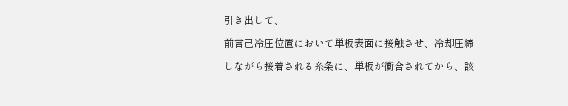引き出して、
前言己冷圧位置において単板表面に接触させ、冷却圧締
しながら接着される糸条に、単板が衝合されてから、該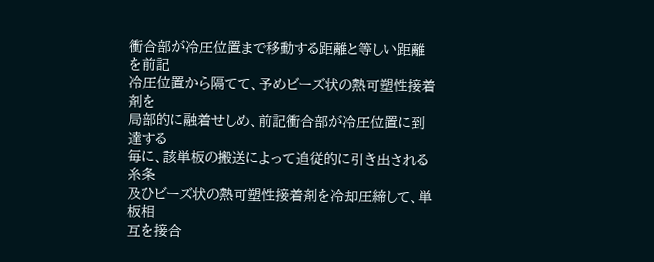衝合部が冷圧位置まで移動する距離と等しい距離を前記
冷圧位置から隔てて、予めビーズ状の熱可塑性接着剤を
局部的に融着せしめ、前記衝合部が冷圧位置に到達する
毎に、該単板の搬送によって追従的に引き出される糸条
及ひビーズ状の熱可塑性接着剤を冷却圧締して、単板相
互を接合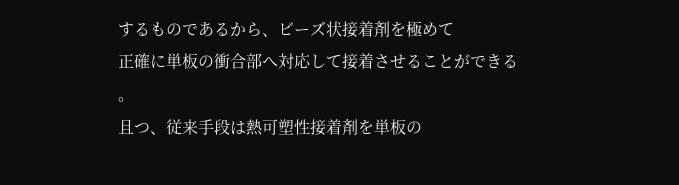するものであるから、ビーズ状接着剤を極めて
正確に単板の衝合部へ対応して接着させることができる
。
且つ、従来手段は熱可塑性接着剤を単板の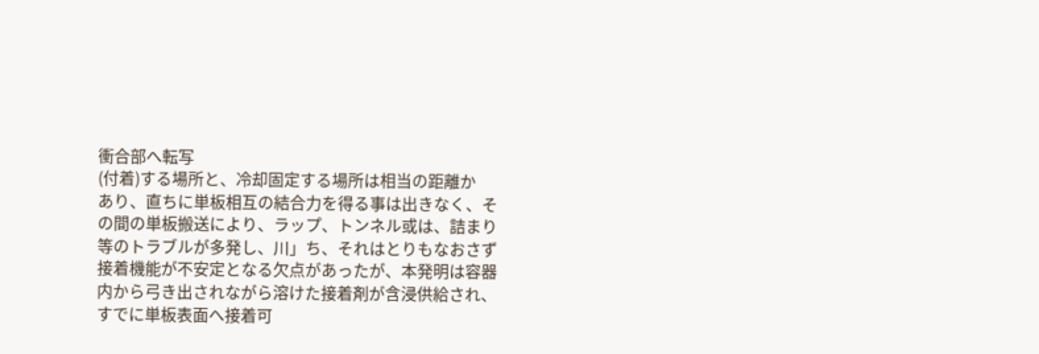衝合部へ転写
(付着)する場所と、冷却固定する場所は相当の距離か
あり、直ちに単板相互の結合力を得る事は出きなく、そ
の間の単板搬送により、ラップ、トンネル或は、詰まり
等のトラブルが多発し、川」ち、それはとりもなおさず
接着機能が不安定となる欠点があったが、本発明は容器
内から弓き出されながら溶けた接着剤が含浸供給され、
すでに単板表面へ接着可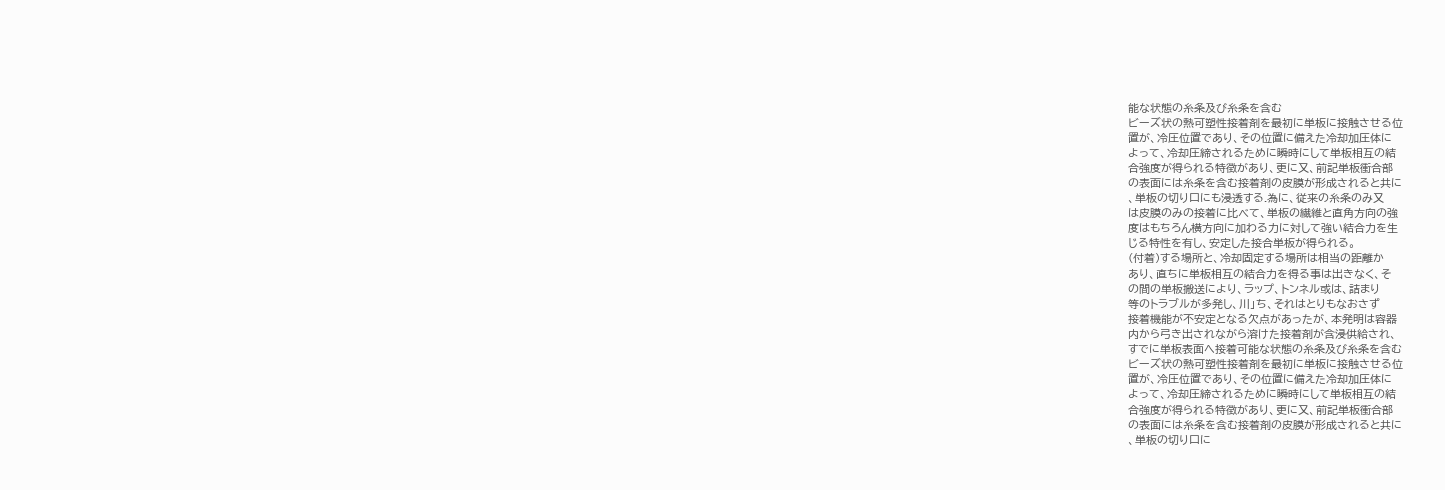能な状態の糸条及び糸条を含む
ビーズ状の熱可塑性接着剤を最初に単板に接触させる位
置が、冷圧位置であり、その位置に備えた冷却加圧体に
よって、冷却圧締されるために瞬時にして単板相互の結
合強度が得られる特徴があり、更に又、前記単板衝合部
の表面には糸条を含む接着剤の皮膜が形成されると共に
、単板の切り口にも浸透する.為に、従来の糸条のみ又
は皮膜のみの接着に比べて、単板の繊維と直角方向の強
度はもちろん横方向に加わる力に対して強い結合力を生
じる特性を有し、安定した接合単板が得られる。
(付着)する場所と、冷却固定する場所は相当の距離か
あり、直ちに単板相互の結合力を得る事は出きなく、そ
の間の単板搬送により、ラップ、トンネル或は、詰まり
等のトラブルが多発し、川」ち、それはとりもなおさず
接着機能が不安定となる欠点があったが、本発明は容器
内から弓き出されながら溶けた接着剤が含浸供給され、
すでに単板表面へ接着可能な状態の糸条及び糸条を含む
ビーズ状の熱可塑性接着剤を最初に単板に接触させる位
置が、冷圧位置であり、その位置に備えた冷却加圧体に
よって、冷却圧締されるために瞬時にして単板相互の結
合強度が得られる特徴があり、更に又、前記単板衝合部
の表面には糸条を含む接着剤の皮膜が形成されると共に
、単板の切り口に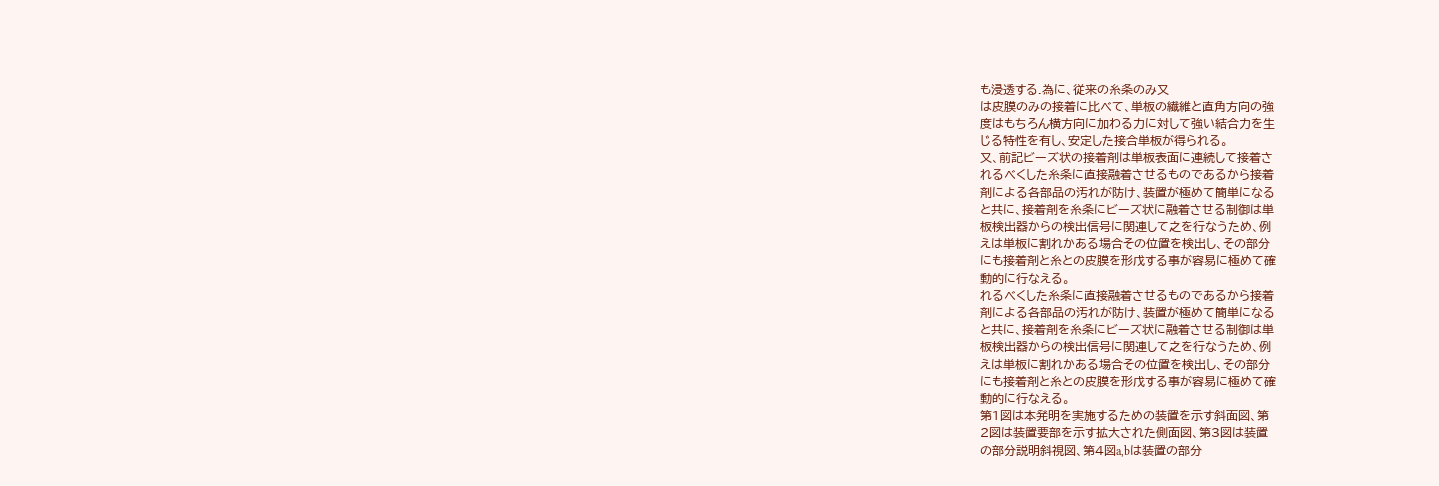も浸透する.為に、従来の糸条のみ又
は皮膜のみの接着に比べて、単板の繊維と直角方向の強
度はもちろん横方向に加わる力に対して強い結合力を生
じる特性を有し、安定した接合単板が得られる。
又、前記ビーズ状の接着剤は単板表面に連続して接着さ
れるべくした糸条に直接融着させるものであるから接着
剤による各部品の汚れが防け、装置が極めて簡単になる
と共に、接着剤を糸条にビーズ状に融着させる制御は単
板検出器からの検出信号に関連して之を行なうため、例
えは単板に割れかある場合その位置を検出し、その部分
にも接着剤と糸との皮膜を形戊する事が容易に極めて確
動的に行なえる。
れるべくした糸条に直接融着させるものであるから接着
剤による各部品の汚れが防け、装置が極めて簡単になる
と共に、接着剤を糸条にビーズ状に融着させる制御は単
板検出器からの検出信号に関連して之を行なうため、例
えは単板に割れかある場合その位置を検出し、その部分
にも接着剤と糸との皮膜を形戊する事が容易に極めて確
動的に行なえる。
第1図は本発明を実施するための装置を示す斜面図、第
2図は装置要部を示す拡大された側面図、第3図は装置
の部分説明斜視図、第4図a,bは装置の部分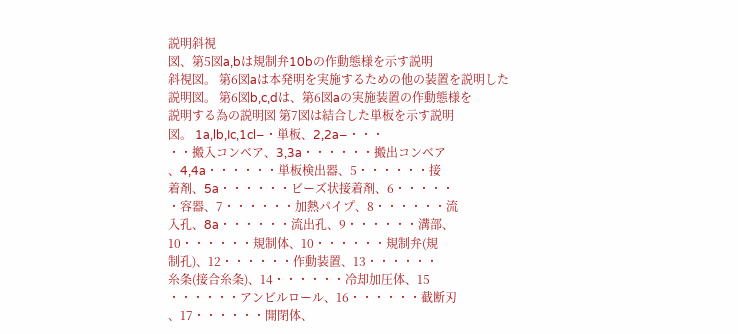説明斜視
図、第5図a,bは規制弁10bの作動態様を示す説明
斜視図。 第6図aは本発明を実施するための他の装置を説明した
説明図。 第6図b,c,dは、第6図aの実施装置の作動態様を
説明する為の説明図 第7図は結合した単板を示す説明
図。 1a,lb,Ic,1cl−・単板、2,2a−・・・
・・搬入コンベア、3,3a・・・・・・搬出コンベア
、4,4a・・・・・・単板検出器、5・・・・・・接
着剤、5a・・・・・・ビーズ状接着剤、6・・・・・
・容器、7・・・・・・加熱パイプ、8・・・・・・流
入孔、8a・・・・・・流出孔、9・・・・・・溝部、
10・・・・・・規制体、10・・・・・・規制弁(規
制孔)、12・・・・・・作動装置、13・・・・・・
糸条(接合糸条)、14・・・・・・冷却加圧体、15
・・・・・・アンビルロール、16・・・・・・截断刃
、17・・・・・・開閉体、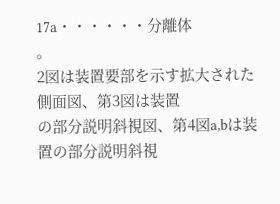17a・・・・・・分離体
。
2図は装置要部を示す拡大された側面図、第3図は装置
の部分説明斜視図、第4図a,bは装置の部分説明斜視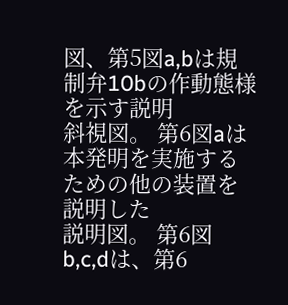図、第5図a,bは規制弁10bの作動態様を示す説明
斜視図。 第6図aは本発明を実施するための他の装置を説明した
説明図。 第6図b,c,dは、第6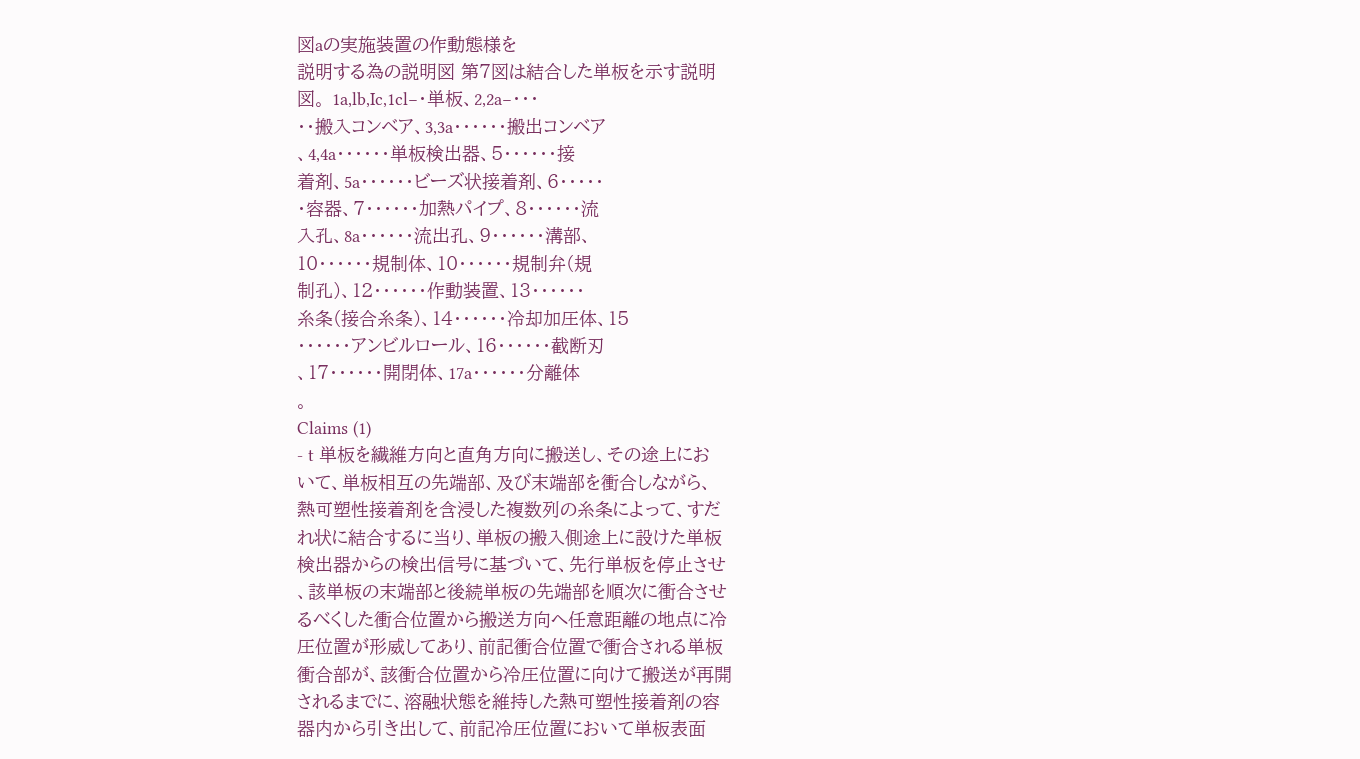図aの実施装置の作動態様を
説明する為の説明図 第7図は結合した単板を示す説明
図。 1a,lb,Ic,1cl−・単板、2,2a−・・・
・・搬入コンベア、3,3a・・・・・・搬出コンベア
、4,4a・・・・・・単板検出器、5・・・・・・接
着剤、5a・・・・・・ビーズ状接着剤、6・・・・・
・容器、7・・・・・・加熱パイプ、8・・・・・・流
入孔、8a・・・・・・流出孔、9・・・・・・溝部、
10・・・・・・規制体、10・・・・・・規制弁(規
制孔)、12・・・・・・作動装置、13・・・・・・
糸条(接合糸条)、14・・・・・・冷却加圧体、15
・・・・・・アンビルロール、16・・・・・・截断刃
、17・・・・・・開閉体、17a・・・・・・分離体
。
Claims (1)
- t 単板を繊維方向と直角方向に搬送し、その途上にお
いて、単板相互の先端部、及び末端部を衝合しながら、
熱可塑性接着剤を含浸した複数列の糸条によって、すだ
れ状に結合するに当り、単板の搬入側途上に設けた単板
検出器からの検出信号に基づいて、先行単板を停止させ
、該単板の末端部と後続単板の先端部を順次に衝合させ
るべくした衝合位置から搬送方向へ任意距離の地点に冷
圧位置が形威してあり、前記衝合位置で衝合される単板
衝合部が、該衝合位置から冷圧位置に向けて搬送が再開
されるまでに、溶融状態を維持した熱可塑性接着剤の容
器内から引き出して、前記冷圧位置において単板表面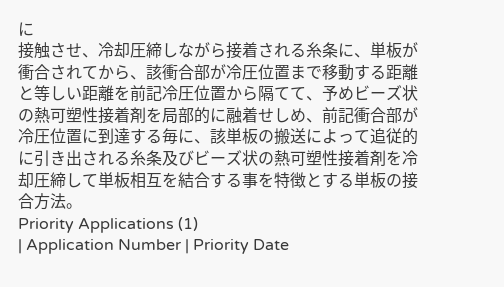に
接触させ、冷却圧締しながら接着される糸条に、単板が
衝合されてから、該衝合部が冷圧位置まで移動する距離
と等しい距離を前記冷圧位置から隔てて、予めビーズ状
の熱可塑性接着剤を局部的に融着せしめ、前記衝合部が
冷圧位置に到達する毎に、該単板の搬送によって追従的
に引き出される糸条及びビーズ状の熱可塑性接着剤を冷
却圧締して単板相互を結合する事を特徴とする単板の接
合方法。
Priority Applications (1)
| Application Number | Priority Date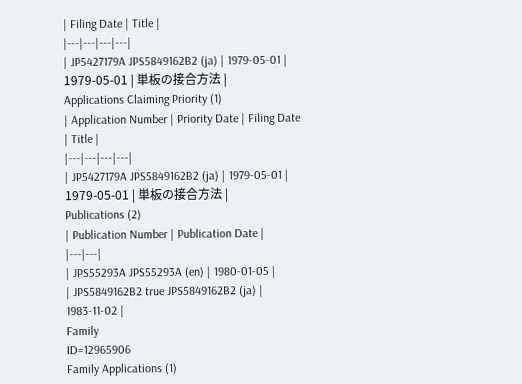| Filing Date | Title |
|---|---|---|---|
| JP5427179A JPS5849162B2 (ja) | 1979-05-01 | 1979-05-01 | 単板の接合方法 |
Applications Claiming Priority (1)
| Application Number | Priority Date | Filing Date | Title |
|---|---|---|---|
| JP5427179A JPS5849162B2 (ja) | 1979-05-01 | 1979-05-01 | 単板の接合方法 |
Publications (2)
| Publication Number | Publication Date |
|---|---|
| JPS55293A JPS55293A (en) | 1980-01-05 |
| JPS5849162B2 true JPS5849162B2 (ja) | 1983-11-02 |
Family
ID=12965906
Family Applications (1)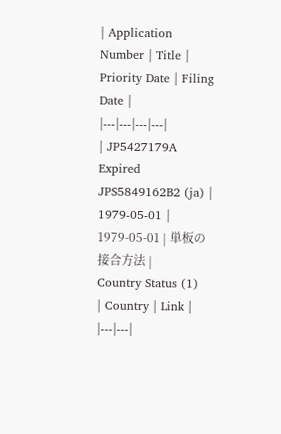| Application Number | Title | Priority Date | Filing Date |
|---|---|---|---|
| JP5427179A Expired JPS5849162B2 (ja) | 1979-05-01 | 1979-05-01 | 単板の接合方法 |
Country Status (1)
| Country | Link |
|---|---|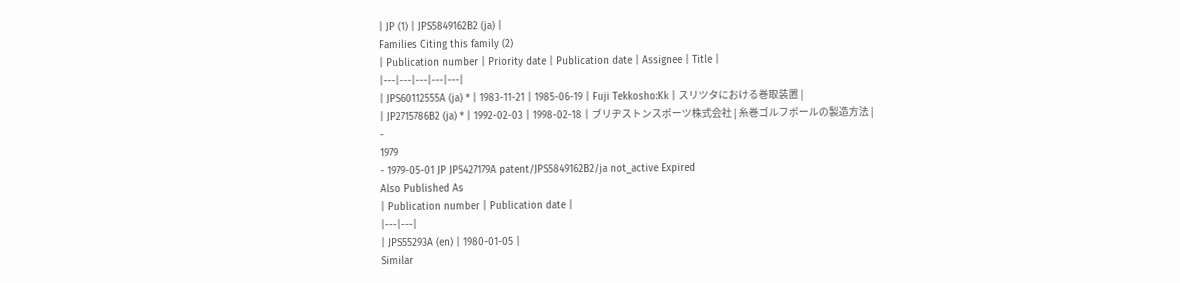| JP (1) | JPS5849162B2 (ja) |
Families Citing this family (2)
| Publication number | Priority date | Publication date | Assignee | Title |
|---|---|---|---|---|
| JPS60112555A (ja) * | 1983-11-21 | 1985-06-19 | Fuji Tekkosho:Kk | スリツタにおける巻取装置 |
| JP2715786B2 (ja) * | 1992-02-03 | 1998-02-18 | ブリヂストンスポーツ株式会社 | 糸巻ゴルフボールの製造方法 |
-
1979
- 1979-05-01 JP JP5427179A patent/JPS5849162B2/ja not_active Expired
Also Published As
| Publication number | Publication date |
|---|---|
| JPS55293A (en) | 1980-01-05 |
Similar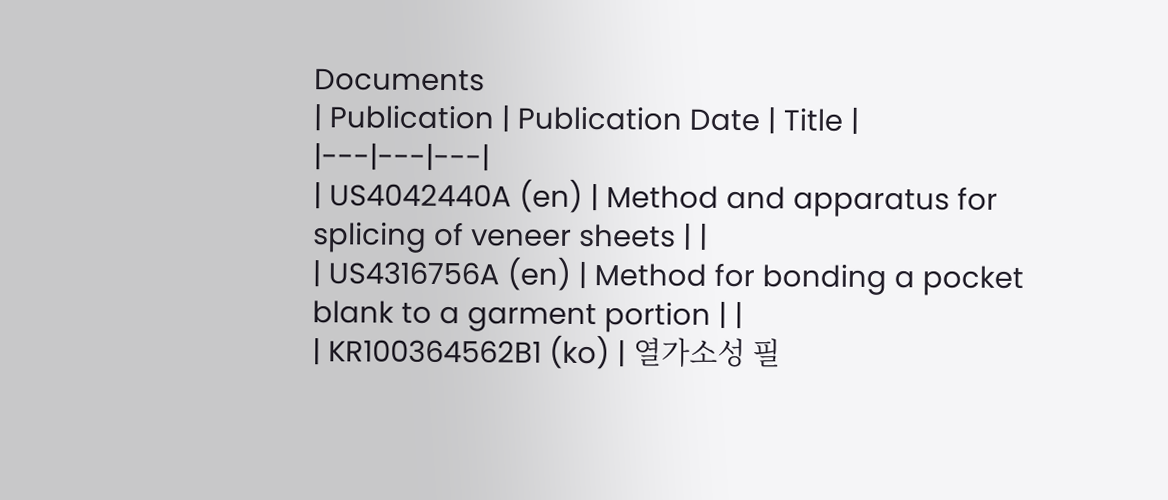Documents
| Publication | Publication Date | Title |
|---|---|---|
| US4042440A (en) | Method and apparatus for splicing of veneer sheets | |
| US4316756A (en) | Method for bonding a pocket blank to a garment portion | |
| KR100364562B1 (ko) | 열가소성 필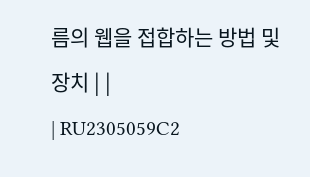름의 웹을 접합하는 방법 및 장치 | |
| RU2305059C2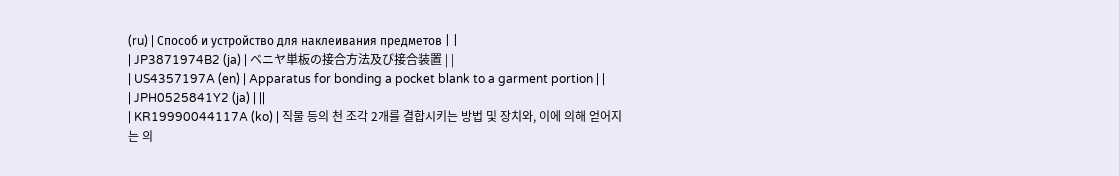(ru) | Способ и устройство для наклеивания предметов | |
| JP3871974B2 (ja) | ベニヤ単板の接合方法及び接合装置 | |
| US4357197A (en) | Apparatus for bonding a pocket blank to a garment portion | |
| JPH0525841Y2 (ja) | ||
| KR19990044117A (ko) | 직물 등의 천 조각 2개를 결합시키는 방법 및 장치와, 이에 의해 얻어지는 의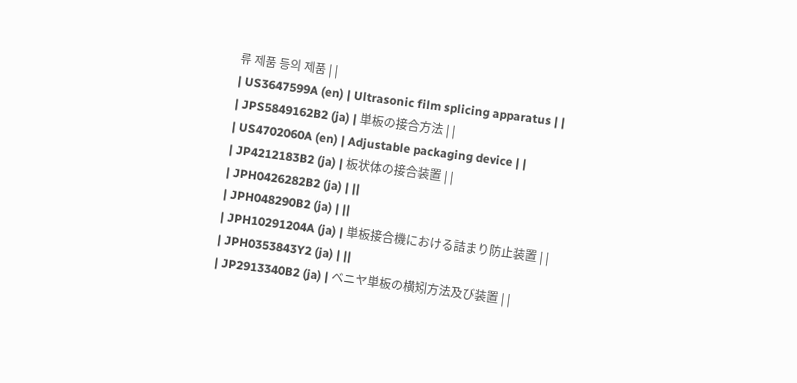류 제품 등의 제품 | |
| US3647599A (en) | Ultrasonic film splicing apparatus | |
| JPS5849162B2 (ja) | 単板の接合方法 | |
| US4702060A (en) | Adjustable packaging device | |
| JP4212183B2 (ja) | 板状体の接合装置 | |
| JPH0426282B2 (ja) | ||
| JPH048290B2 (ja) | ||
| JPH10291204A (ja) | 単板接合機における詰まり防止装置 | |
| JPH0353843Y2 (ja) | ||
| JP2913340B2 (ja) | ベニヤ単板の横矧方法及び装置 | |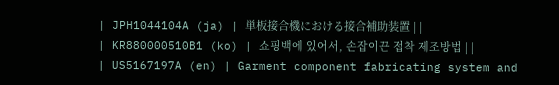| JPH1044104A (ja) | 単板接合機における接合補助装置 | |
| KR880000510B1 (ko) | 쇼핑백에 있어서, 손잡이끈 접착 제조방법 | |
| US5167197A (en) | Garment component fabricating system and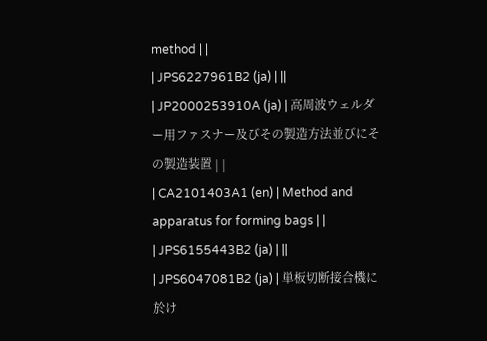method | |
| JPS6227961B2 (ja) | ||
| JP2000253910A (ja) | 高周波ウェルダー用ファスナー及びその製造方法並びにその製造装置 | |
| CA2101403A1 (en) | Method and apparatus for forming bags | |
| JPS6155443B2 (ja) | ||
| JPS6047081B2 (ja) | 単板切断接合機に於け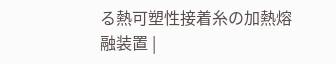る熱可塑性接着糸の加熱熔融装置 |